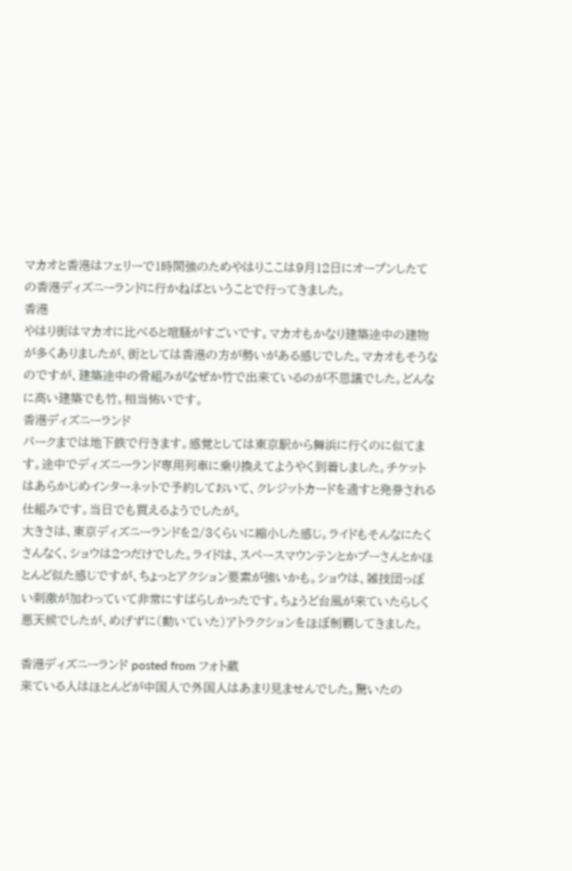マカオと香港はフェリーで1時間強のためやはりここは9月12日にオープンしたての香港ディズニーランドに行かねばということで行ってきました。
香港
やはり街はマカオに比べると喧騒がすごいです。マカオもかなり建築途中の建物が多くありましたが、街としては香港の方が勢いがある感じでした。マカオもそうなのですが、建築途中の骨組みがなぜか竹で出来ているのが不思議でした。どんなに高い建築でも竹。相当怖いです。
香港ディズニーランド
パークまでは地下鉄で行きます。感覚としては東京駅から舞浜に行くのに似てます。途中でディズニーランド専用列車に乗り換えてようやく到着しました。チケットはあらかじめインターネットで予約しておいて、クレジットカードを通すと発券される仕組みです。当日でも買えるようでしたが。
大きさは、東京ディズニーランドを2/3くらいに縮小した感じ。ライドもそんなにたくさんなく、ショウは2つだけでした。ライドは、スペースマウンテンとかプーさんとかほとんど似た感じですが、ちょっとアクション要素が強いかも。ショウは、雑技団っぽい刺激が加わっていて非常にすばらしかったです。ちょうど台風が来ていたらしく悪天候でしたが、めげずに(動いていた)アトラクションをほぼ制覇してきました。

香港ディズニーランド posted from フォト蔵
来ている人はほとんどが中国人で外国人はあまり見ませんでした。驚いたの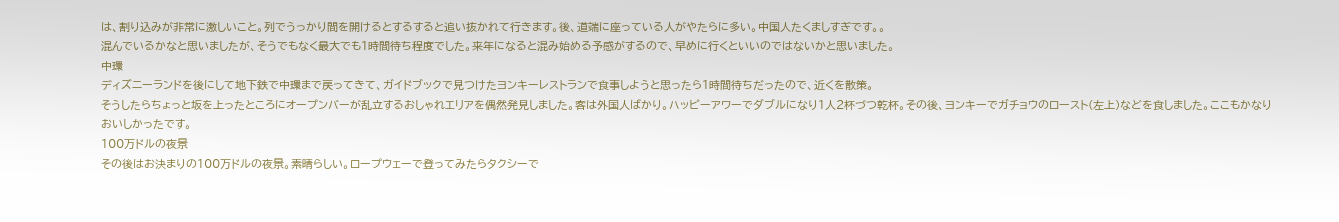は、割り込みが非常に激しいこと。列でうっかり間を開けるとするすると追い抜かれて行きます。後、道端に座っている人がやたらに多い。中国人たくましすぎです。。
混んでいるかなと思いましたが、そうでもなく最大でも1時間待ち程度でした。来年になると混み始める予感がするので、早めに行くといいのではないかと思いました。
中環
ディズニーランドを後にして地下鉄で中環まで戻ってきて、ガイドブックで見つけたヨンキーレストランで食事しようと思ったら1時間待ちだったので、近くを散策。
そうしたらちょっと坂を上ったところにオープンバーが乱立するおしゃれエリアを偶然発見しました。客は外国人ばかり。ハッピーアワーでダブルになり1人2杯づつ乾杯。その後、ヨンキーでガチョウのロースト(左上)などを食しました。ここもかなりおいしかったです。
100万ドルの夜景
その後はお決まりの100万ドルの夜景。素晴らしい。ロープウェーで登ってみたらタクシーで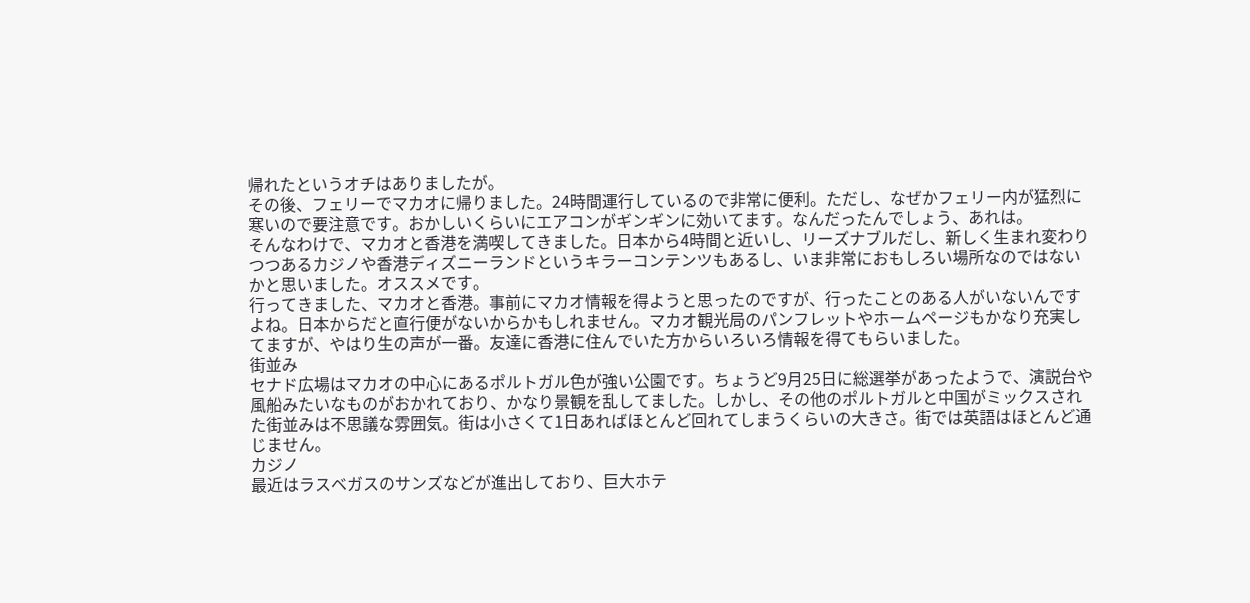帰れたというオチはありましたが。
その後、フェリーでマカオに帰りました。24時間運行しているので非常に便利。ただし、なぜかフェリー内が猛烈に寒いので要注意です。おかしいくらいにエアコンがギンギンに効いてます。なんだったんでしょう、あれは。
そんなわけで、マカオと香港を満喫してきました。日本から4時間と近いし、リーズナブルだし、新しく生まれ変わりつつあるカジノや香港ディズニーランドというキラーコンテンツもあるし、いま非常におもしろい場所なのではないかと思いました。オススメです。
行ってきました、マカオと香港。事前にマカオ情報を得ようと思ったのですが、行ったことのある人がいないんですよね。日本からだと直行便がないからかもしれません。マカオ観光局のパンフレットやホームページもかなり充実してますが、やはり生の声が一番。友達に香港に住んでいた方からいろいろ情報を得てもらいました。
街並み
セナド広場はマカオの中心にあるポルトガル色が強い公園です。ちょうど9月25日に総選挙があったようで、演説台や風船みたいなものがおかれており、かなり景観を乱してました。しかし、その他のポルトガルと中国がミックスされた街並みは不思議な雰囲気。街は小さくて1日あればほとんど回れてしまうくらいの大きさ。街では英語はほとんど通じません。
カジノ
最近はラスベガスのサンズなどが進出しており、巨大ホテ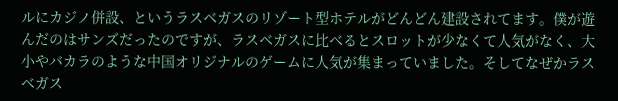ルにカジノ併設、というラスベガスのリゾート型ホテルがどんどん建設されてます。僕が遊んだのはサンズだったのですが、ラスベガスに比べるとスロットが少なくて人気がなく、大小やバカラのような中国オリジナルのゲームに人気が集まっていました。そしてなぜかラスベガス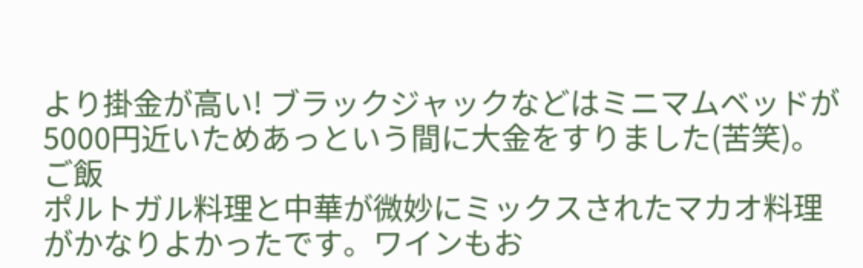より掛金が高い! ブラックジャックなどはミニマムベッドが5000円近いためあっという間に大金をすりました(苦笑)。
ご飯
ポルトガル料理と中華が微妙にミックスされたマカオ料理がかなりよかったです。ワインもお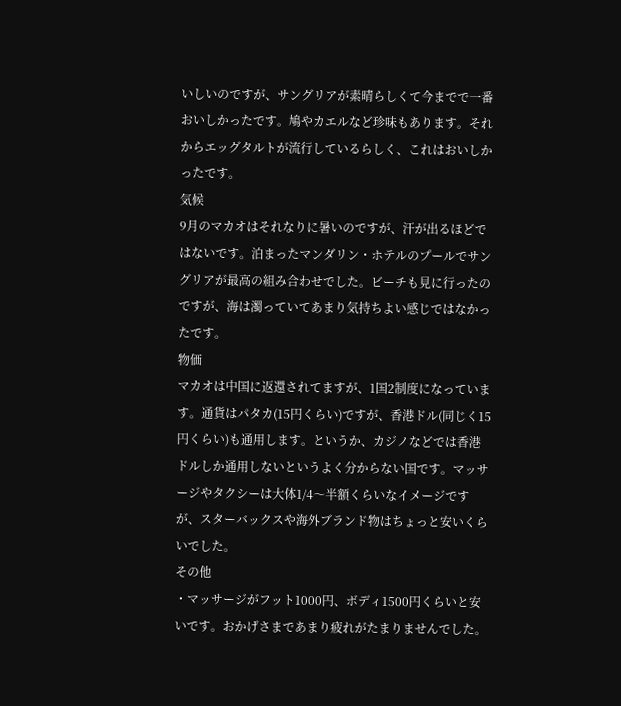いしいのですが、サングリアが素晴らしくて今までで一番おいしかったです。鳩やカエルなど珍味もあります。それからエッグタルトが流行しているらしく、これはおいしかったです。
気候
9月のマカオはそれなりに暑いのですが、汗が出るほどではないです。泊まったマンダリン・ホテルのプールでサングリアが最高の組み合わせでした。ビーチも見に行ったのですが、海は濁っていてあまり気持ちよい感じではなかったです。
物価
マカオは中国に返還されてますが、1国2制度になっています。通貨はパタカ(15円くらい)ですが、香港ドル(同じく15円くらい)も通用します。というか、カジノなどでは香港ドルしか通用しないというよく分からない国です。マッサージやタクシーは大体1/4〜半額くらいなイメージですが、スターバックスや海外ブランド物はちょっと安いくらいでした。
その他
・マッサージがフット1000円、ボディ1500円くらいと安いです。おかげさまであまり疲れがたまりませんでした。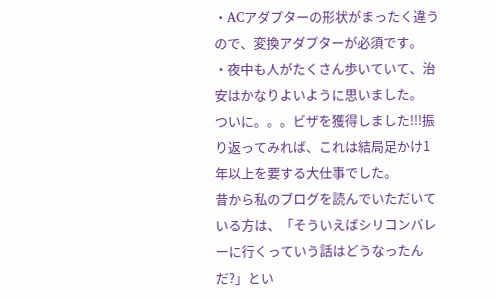・ACアダプターの形状がまったく違うので、変換アダプターが必須です。
・夜中も人がたくさん歩いていて、治安はかなりよいように思いました。
ついに。。。ビザを獲得しました!!!振り返ってみれば、これは結局足かけ1年以上を要する大仕事でした。
昔から私のブログを読んでいただいている方は、「そういえばシリコンバレーに行くっていう話はどうなったんだ?」とい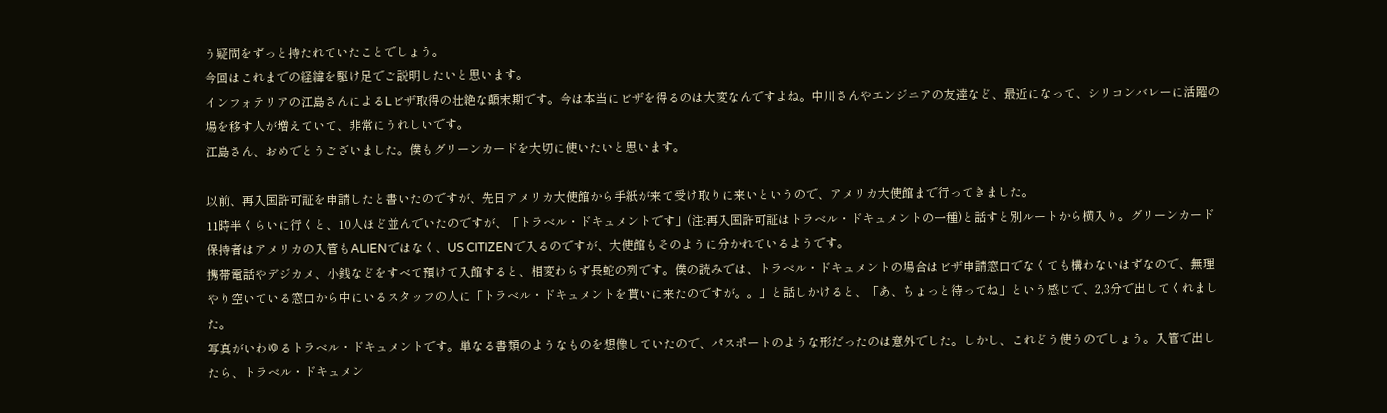う疑問をずっと持たれていたことでしょう。
今回はこれまでの経緯を駆け足でご説明したいと思います。
インフォテリアの江島さんによるLビザ取得の壮絶な顛末期です。今は本当にビザを得るのは大変なんですよね。中川さんやエンジニアの友達など、最近になって、シリコンバレーに活躍の場を移す人が増えていて、非常にうれしいです。
江島さん、おめでとうございました。僕もグリーンカードを大切に使いたいと思います。

以前、再入国許可証を申請したと書いたのですが、先日アメリカ大使館から手紙が来て受け取りに来いというので、アメリカ大使館まで行ってきました。
11時半くらいに行くと、10人ほど並んでいたのですが、「トラベル・ドキュメントです」(注:再入国許可証はトラベル・ドキュメントの一種)と話すと別ルートから横入り。グリーンカード保持者はアメリカの入管もALIENではなく、US CITIZENで入るのですが、大使館もそのように分かれているようです。
携帯電話やデジカメ、小銭などをすべて預けて入館すると、相変わらず長蛇の列です。僕の読みでは、トラベル・ドキュメントの場合はビザ申請窓口でなくても構わないはずなので、無理やり空いている窓口から中にいるスタッフの人に「トラベル・ドキュメントを貰いに来たのですが。。」と話しかけると、「あ、ちょっと待ってね」という感じで、2,3分で出してくれました。
写真がいわゆるトラベル・ドキュメントです。単なる書類のようなものを想像していたので、パスポートのような形だったのは意外でした。しかし、これどう使うのでしょう。入管で出したら、トラベル・ドキュメン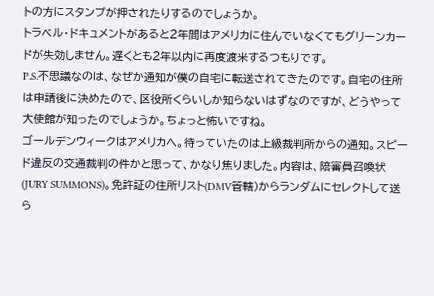トの方にスタンプが押されたりするのでしょうか。
トラベル・ドキュメントがあると2年間はアメリカに住んでいなくてもグリーンカードが失効しません。遅くとも2年以内に再度渡米するつもりです。
P.S.不思議なのは、なぜか通知が僕の自宅に転送されてきたのです。自宅の住所は申請後に決めたので、区役所くらいしか知らないはずなのですが、どうやって大使館が知ったのでしょうか。ちょっと怖いですね。
ゴールデンウィークはアメリカへ。待っていたのは上級裁判所からの通知。スピード違反の交通裁判の件かと思って、かなり焦りました。内容は、陪審員召喚状(JURY SUMMONS)。免許証の住所リスト(DMV管轄)からランダムにセレクトして送ら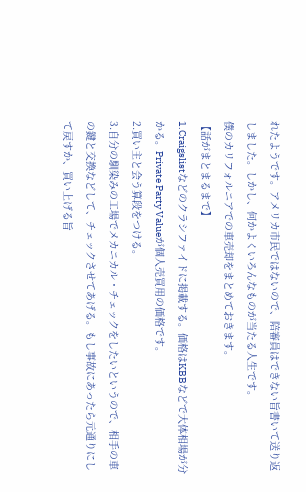れたようです。アメリカ市民ではないので、陪審員はできない旨書いて送り返しました。しかし、何かよくいろんなものが当たる人生です。
僕のカリフォルニアでの車売却をまとめておきます。
【話がまとまるまで】
1.Craigslistなどのクラシファイドに掲載する。価格はKBBなどで大体相場が分かる。Private Party Valueが個人売買用の価格です。
2.買い主と会う算段をつける。
3.自分の馴染みの工場でメカニカル・チェックをしたいというので、相手の車の鍵と交換などして、チェックさせてあげる。もし事故にあったら元通りにして戻すか、買い上げる旨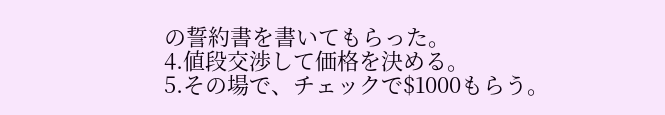の誓約書を書いてもらった。
4.値段交渉して価格を決める。
5.その場で、チェックで$1000もらう。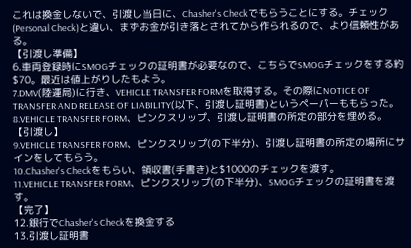これは換金しないで、引渡し当日に、Chasher's Checkでもらうことにする。チェック(Personal Check)と違い、まずお金が引き落とされてから作られるので、より信頼性がある。
【引渡し準備】
6.車両登録時にSMOGチェックの証明書が必要なので、こちらでSMOGチェックをする約$70。最近は値上がりしたもよう。
7.DMV(陸運局)に行き、VEHICLE TRANSFER FORMを取得する。その際にNOTICE OF TRANSFER AND RELEASE OF LIABILITY(以下、引渡し証明書)というペーパーももらった。
8.VEHICLE TRANSFER FORM、ピンクスリップ、引渡し証明書の所定の部分を埋める。
【引渡し】
9.VEHICLE TRANSFER FORM、ピンクスリップ(の下半分)、引渡し証明書の所定の場所にサインをしてもらう。
10.Chasher's Checkをもらい、領収書(手書き)と$1000のチェックを渡す。
11.VEHICLE TRANSFER FORM、ピンクスリップ(の下半分)、SMOGチェックの証明書を渡す。
【完了】
12.銀行でChasher's Checkを換金する
13.引渡し証明書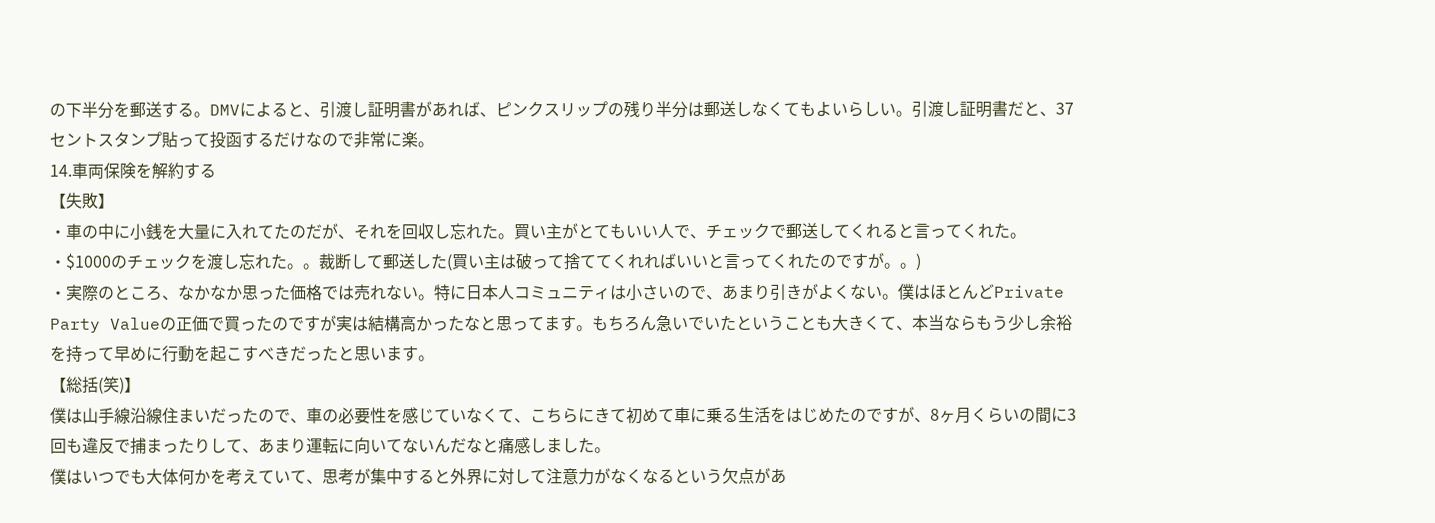の下半分を郵送する。DMVによると、引渡し証明書があれば、ピンクスリップの残り半分は郵送しなくてもよいらしい。引渡し証明書だと、37セントスタンプ貼って投函するだけなので非常に楽。
14.車両保険を解約する
【失敗】
・車の中に小銭を大量に入れてたのだが、それを回収し忘れた。買い主がとてもいい人で、チェックで郵送してくれると言ってくれた。
・$1000のチェックを渡し忘れた。。裁断して郵送した(買い主は破って捨ててくれればいいと言ってくれたのですが。。)
・実際のところ、なかなか思った価格では売れない。特に日本人コミュニティは小さいので、あまり引きがよくない。僕はほとんどPrivate Party Valueの正価で買ったのですが実は結構高かったなと思ってます。もちろん急いでいたということも大きくて、本当ならもう少し余裕を持って早めに行動を起こすべきだったと思います。
【総括(笑)】
僕は山手線沿線住まいだったので、車の必要性を感じていなくて、こちらにきて初めて車に乗る生活をはじめたのですが、8ヶ月くらいの間に3回も違反で捕まったりして、あまり運転に向いてないんだなと痛感しました。
僕はいつでも大体何かを考えていて、思考が集中すると外界に対して注意力がなくなるという欠点があ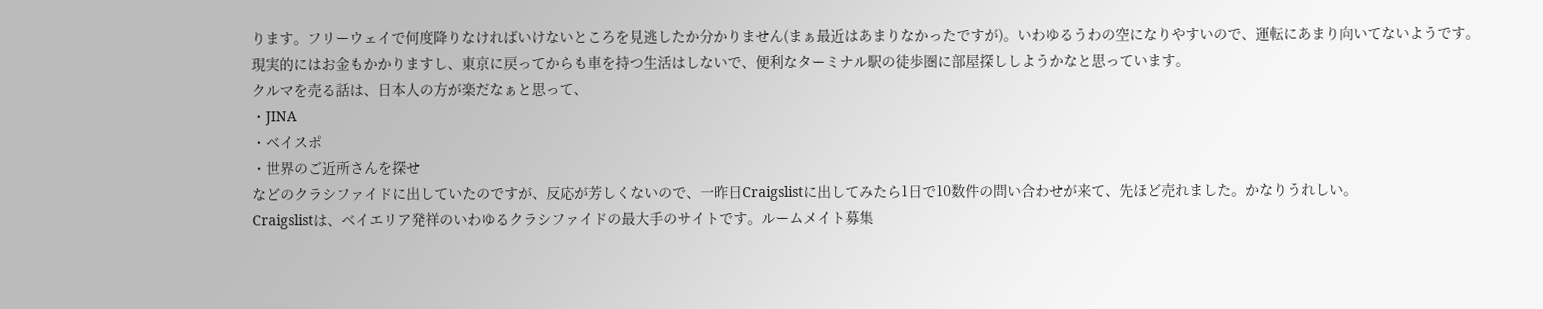ります。フリーウェイで何度降りなければいけないところを見逃したか分かりません(まぁ最近はあまりなかったですが)。いわゆるうわの空になりやすいので、運転にあまり向いてないようです。
現実的にはお金もかかりますし、東京に戻ってからも車を持つ生活はしないで、便利なターミナル駅の徒歩圏に部屋探ししようかなと思っています。
クルマを売る話は、日本人の方が楽だなぁと思って、
・JINA
・ベイスポ
・世界のご近所さんを探せ
などのクラシファイドに出していたのですが、反応が芳しくないので、一昨日Craigslistに出してみたら1日で10数件の問い合わせが来て、先ほど売れました。かなりうれしい。
Craigslistは、ベイエリア発祥のいわゆるクラシファイドの最大手のサイトです。ルームメイト募集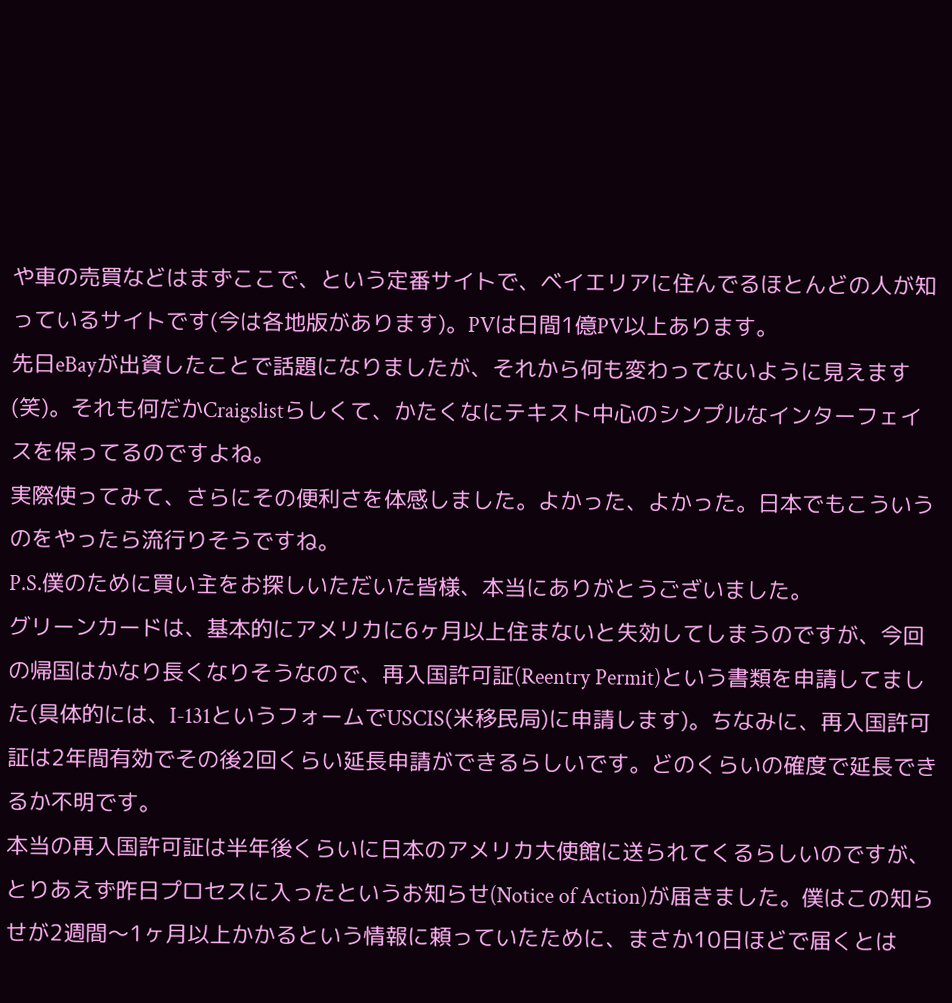や車の売買などはまずここで、という定番サイトで、ベイエリアに住んでるほとんどの人が知っているサイトです(今は各地版があります)。PVは日間1億PV以上あります。
先日eBayが出資したことで話題になりましたが、それから何も変わってないように見えます(笑)。それも何だかCraigslistらしくて、かたくなにテキスト中心のシンプルなインターフェイスを保ってるのですよね。
実際使ってみて、さらにその便利さを体感しました。よかった、よかった。日本でもこういうのをやったら流行りそうですね。
P.S.僕のために買い主をお探しいただいた皆様、本当にありがとうございました。
グリーンカードは、基本的にアメリカに6ヶ月以上住まないと失効してしまうのですが、今回の帰国はかなり長くなりそうなので、再入国許可証(Reentry Permit)という書類を申請してました(具体的には、I-131というフォームでUSCIS(米移民局)に申請します)。ちなみに、再入国許可証は2年間有効でその後2回くらい延長申請ができるらしいです。どのくらいの確度で延長できるか不明です。
本当の再入国許可証は半年後くらいに日本のアメリカ大使館に送られてくるらしいのですが、とりあえず昨日プロセスに入ったというお知らせ(Notice of Action)が届きました。僕はこの知らせが2週間〜1ヶ月以上かかるという情報に頼っていたために、まさか10日ほどで届くとは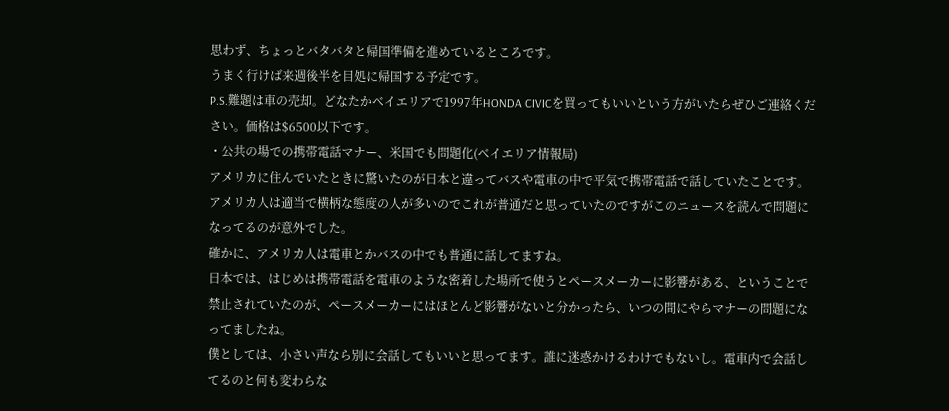思わず、ちょっとバタバタと帰国準備を進めているところです。
うまく行けば来週後半を目処に帰国する予定です。
P.S.難題は車の売却。どなたかベイエリアで1997年HONDA CIVICを買ってもいいという方がいたらぜひご連絡ください。価格は$6500以下です。
・公共の場での携帯電話マナー、米国でも問題化(ベイエリア情報局)
アメリカに住んでいたときに驚いたのが日本と違ってバスや電車の中で平気で携帯電話で話していたことです。アメリカ人は適当で横柄な態度の人が多いのでこれが普通だと思っていたのですがこのニュースを読んで問題になってるのが意外でした。
確かに、アメリカ人は電車とかバスの中でも普通に話してますね。
日本では、はじめは携帯電話を電車のような密着した場所で使うとペースメーカーに影響がある、ということで禁止されていたのが、ペースメーカーにはほとんど影響がないと分かったら、いつの間にやらマナーの問題になってましたね。
僕としては、小さい声なら別に会話してもいいと思ってます。誰に迷惑かけるわけでもないし。電車内で会話してるのと何も変わらな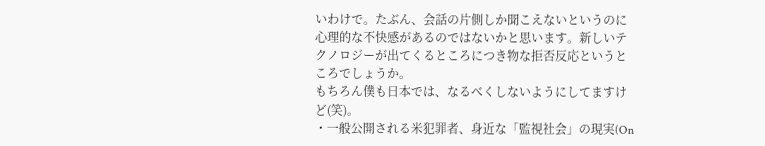いわけで。たぶん、会話の片側しか聞こえないというのに心理的な不快感があるのではないかと思います。新しいテクノロジーが出てくるところにつき物な拒否反応というところでしょうか。
もちろん僕も日本では、なるべくしないようにしてますけど(笑)。
・一般公開される米犯罪者、身近な「監視社会」の現実(On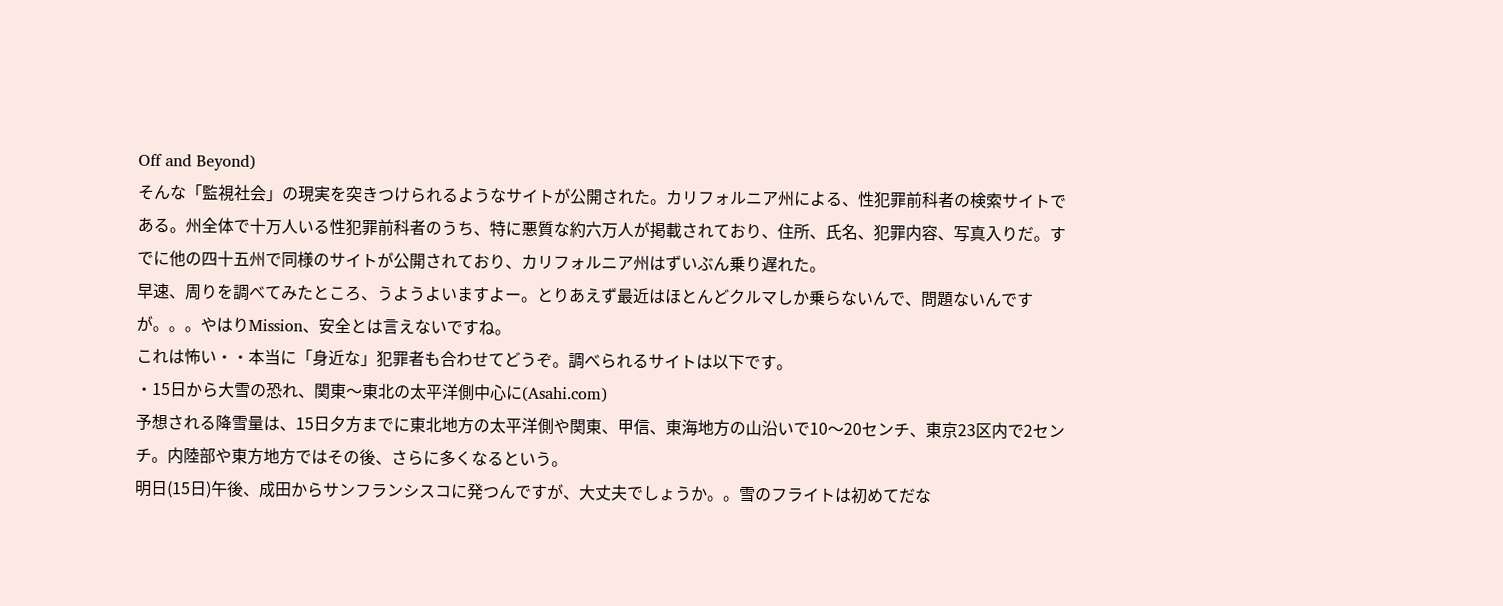Off and Beyond)
そんな「監視社会」の現実を突きつけられるようなサイトが公開された。カリフォルニア州による、性犯罪前科者の検索サイトである。州全体で十万人いる性犯罪前科者のうち、特に悪質な約六万人が掲載されており、住所、氏名、犯罪内容、写真入りだ。すでに他の四十五州で同様のサイトが公開されており、カリフォルニア州はずいぶん乗り遅れた。
早速、周りを調べてみたところ、うようよいますよー。とりあえず最近はほとんどクルマしか乗らないんで、問題ないんですが。。。やはりMission、安全とは言えないですね。
これは怖い・・本当に「身近な」犯罪者も合わせてどうぞ。調べられるサイトは以下です。
・15日から大雪の恐れ、関東〜東北の太平洋側中心に(Asahi.com)
予想される降雪量は、15日夕方までに東北地方の太平洋側や関東、甲信、東海地方の山沿いで10〜20センチ、東京23区内で2センチ。内陸部や東方地方ではその後、さらに多くなるという。
明日(15日)午後、成田からサンフランシスコに発つんですが、大丈夫でしょうか。。雪のフライトは初めてだな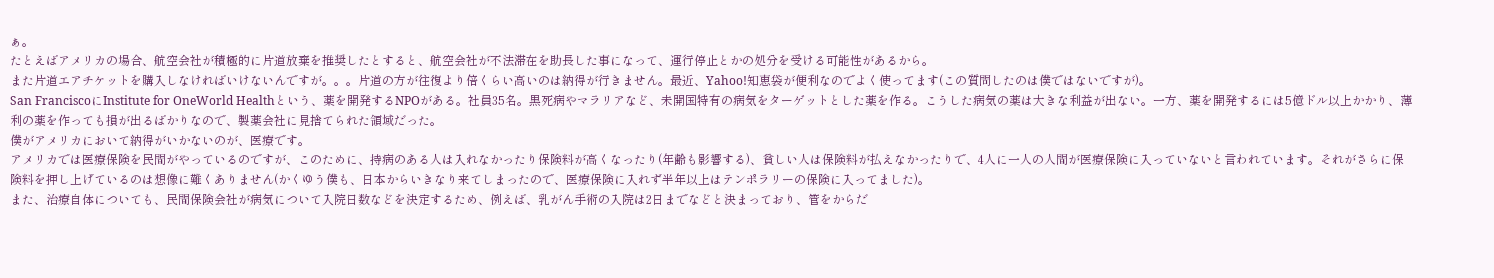ぁ。
たとえばアメリカの場合、航空会社が積極的に片道放棄を推奨したとすると、航空会社が不法滞在を助長した事になって、運行停止とかの処分を受ける可能性があるから。
また片道エアチケットを購入しなければいけないんですが。。。片道の方が往復より倍くらい高いのは納得が行きません。最近、Yahoo!知恵袋が便利なのでよく使ってます(この質問したのは僕ではないですが)。
San FranciscoにInstitute for OneWorld Healthという、薬を開発するNPOがある。社員35名。黒死病やマラリアなど、未開国特有の病気をターゲットとした薬を作る。こうした病気の薬は大きな利益が出ない。一方、薬を開発するには5億ドル以上かかり、薄利の薬を作っても損が出るばかりなので、製薬会社に見捨てられた領域だった。
僕がアメリカにおいて納得がいかないのが、医療です。
アメリカでは医療保険を民間がやっているのですが、このために、持病のある人は入れなかったり保険料が高くなったり(年齢も影響する)、貧しい人は保険料が払えなかったりで、4人に一人の人間が医療保険に入っていないと言われています。それがさらに保険料を押し上げているのは想像に難くありません(かくゆう僕も、日本からいきなり来てしまったので、医療保険に入れず半年以上はテンポラリーの保険に入ってました)。
また、治療自体についても、民間保険会社が病気について入院日数などを決定するため、例えば、乳がん手術の入院は2日までなどと決まっており、管をからだ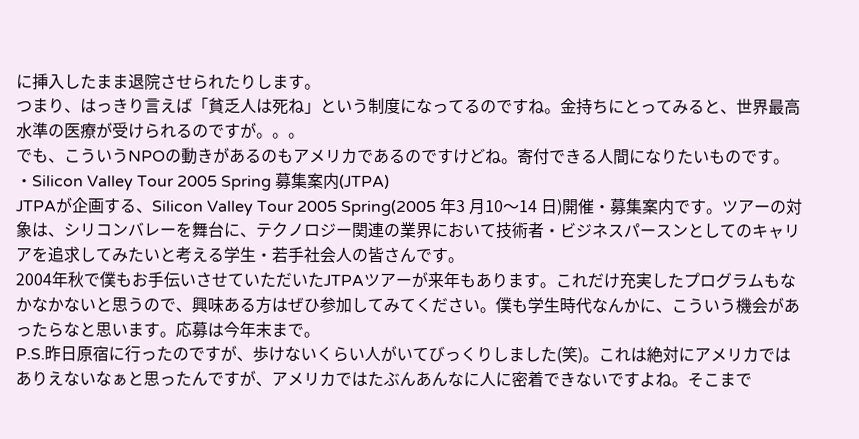に挿入したまま退院させられたりします。
つまり、はっきり言えば「貧乏人は死ね」という制度になってるのですね。金持ちにとってみると、世界最高水準の医療が受けられるのですが。。。
でも、こういうNPOの動きがあるのもアメリカであるのですけどね。寄付できる人間になりたいものです。
・Silicon Valley Tour 2005 Spring 募集案内(JTPA)
JTPAが企画する、Silicon Valley Tour 2005 Spring(2005 年3 月10〜14 日)開催・募集案内です。ツアーの対象は、シリコンバレーを舞台に、テクノロジー関連の業界において技術者・ビジネスパースンとしてのキャリアを追求してみたいと考える学生・若手社会人の皆さんです。
2004年秋で僕もお手伝いさせていただいたJTPAツアーが来年もあります。これだけ充実したプログラムもなかなかないと思うので、興味ある方はぜひ参加してみてください。僕も学生時代なんかに、こういう機会があったらなと思います。応募は今年末まで。
P.S.昨日原宿に行ったのですが、歩けないくらい人がいてびっくりしました(笑)。これは絶対にアメリカではありえないなぁと思ったんですが、アメリカではたぶんあんなに人に密着できないですよね。そこまで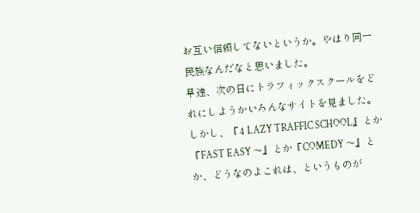お互い信頼してないというか。やはり同一民族なんだなと思いました。
早速、次の日にトラフィックスクールをどれにしようかいろんなサイトを見ました。しかし、『4 LAZY TRAFFIC SCHOOL』とか『FAST EASY 〜』とか『COMEDY 〜』とか、どうなのよこれは、というものが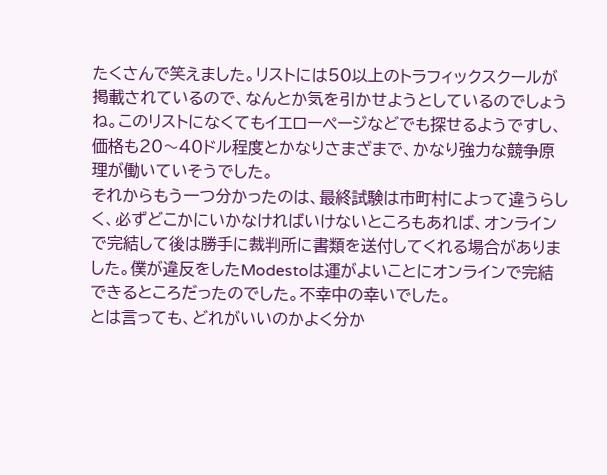たくさんで笑えました。リストには50以上のトラフィックスクールが掲載されているので、なんとか気を引かせようとしているのでしょうね。このリストになくてもイエローページなどでも探せるようですし、価格も20〜40ドル程度とかなりさまざまで、かなり強力な競争原理が働いていそうでした。
それからもう一つ分かったのは、最終試験は市町村によって違うらしく、必ずどこかにいかなければいけないところもあれば、オンラインで完結して後は勝手に裁判所に書類を送付してくれる場合がありました。僕が違反をしたModestoは運がよいことにオンラインで完結できるところだったのでした。不幸中の幸いでした。
とは言っても、どれがいいのかよく分か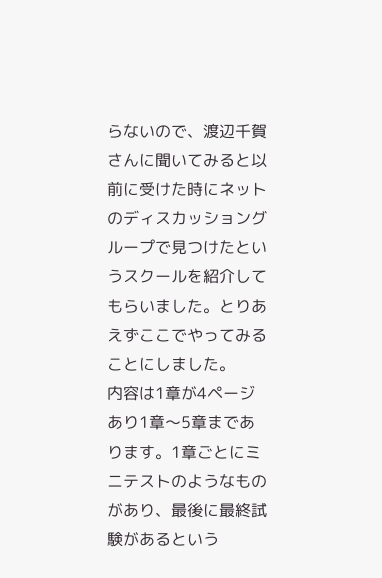らないので、渡辺千賀さんに聞いてみると以前に受けた時にネットのディスカッショングループで見つけたというスクールを紹介してもらいました。とりあえずここでやってみることにしました。
内容は1章が4ページあり1章〜5章まであります。1章ごとにミニテストのようなものがあり、最後に最終試験があるという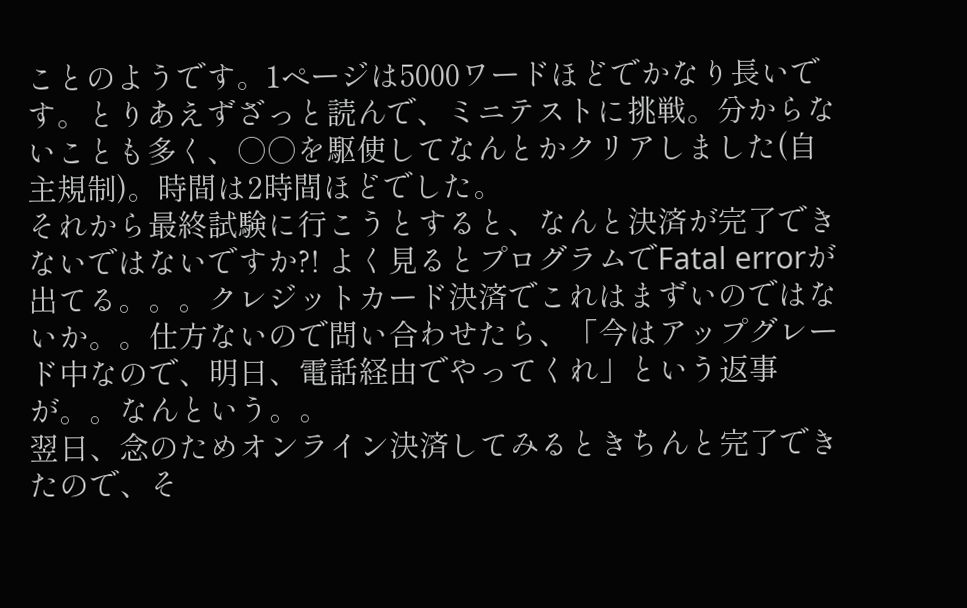ことのようです。1ページは5000ワードほどでかなり長いです。とりあえずざっと読んで、ミニテストに挑戦。分からないことも多く、○○を駆使してなんとかクリアしました(自主規制)。時間は2時間ほどでした。
それから最終試験に行こうとすると、なんと決済が完了できないではないですか?! よく見るとプログラムでFatal errorが出てる。。。クレジットカード決済でこれはまずいのではないか。。仕方ないので問い合わせたら、「今はアップグレード中なので、明日、電話経由でやってくれ」という返事が。。なんという。。
翌日、念のためオンライン決済してみるときちんと完了できたので、そ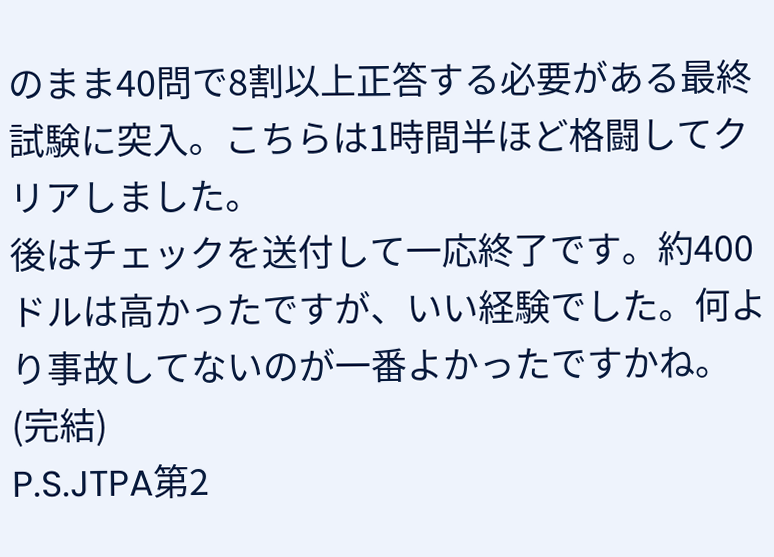のまま40問で8割以上正答する必要がある最終試験に突入。こちらは1時間半ほど格闘してクリアしました。
後はチェックを送付して一応終了です。約400ドルは高かったですが、いい経験でした。何より事故してないのが一番よかったですかね。
(完結)
P.S.JTPA第2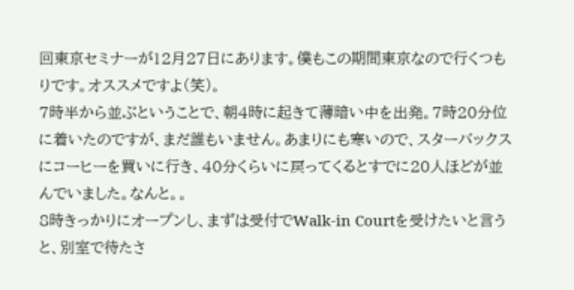回東京セミナーが12月27日にあります。僕もこの期間東京なので行くつもりです。オススメですよ(笑)。
7時半から並ぶということで、朝4時に起きて薄暗い中を出発。7時20分位に着いたのですが、まだ誰もいません。あまりにも寒いので、スターバックスにコーヒーを買いに行き、40分くらいに戻ってくるとすでに20人ほどが並んでいました。なんと。。
8時きっかりにオープンし、まずは受付でWalk-in Courtを受けたいと言うと、別室で待たさ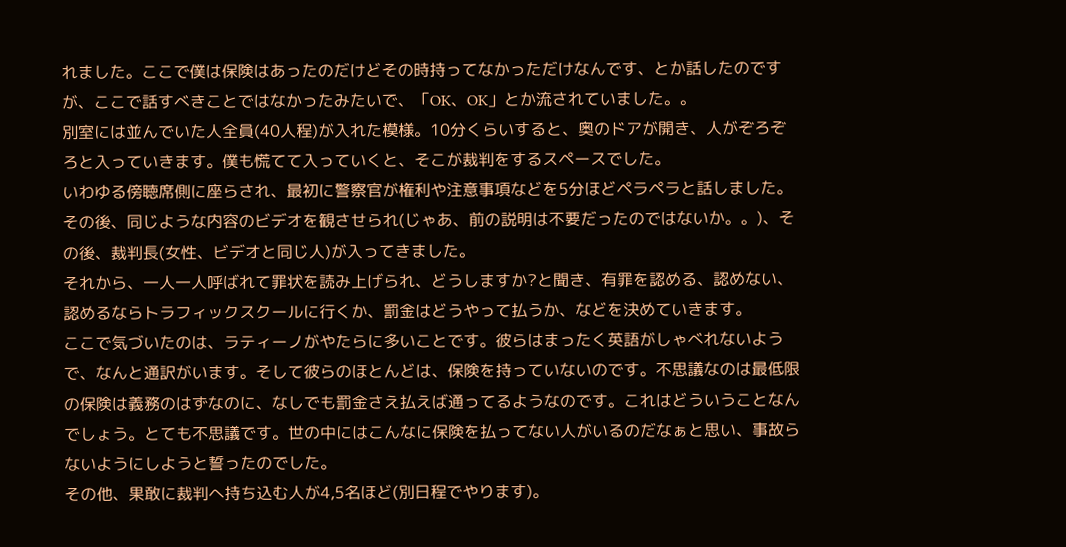れました。ここで僕は保険はあったのだけどその時持ってなかっただけなんです、とか話したのですが、ここで話すべきことではなかったみたいで、「OK、OK」とか流されていました。。
別室には並んでいた人全員(40人程)が入れた模様。10分くらいすると、奥のドアが開き、人がぞろぞろと入っていきます。僕も慌てて入っていくと、そこが裁判をするスペースでした。
いわゆる傍聴席側に座らされ、最初に警察官が権利や注意事項などを5分ほどペラペラと話しました。その後、同じような内容のビデオを観させられ(じゃあ、前の説明は不要だったのではないか。。)、その後、裁判長(女性、ビデオと同じ人)が入ってきました。
それから、一人一人呼ばれて罪状を読み上げられ、どうしますか?と聞き、有罪を認める、認めない、認めるならトラフィックスクールに行くか、罰金はどうやって払うか、などを決めていきます。
ここで気づいたのは、ラティーノがやたらに多いことです。彼らはまったく英語がしゃべれないようで、なんと通訳がいます。そして彼らのほとんどは、保険を持っていないのです。不思議なのは最低限の保険は義務のはずなのに、なしでも罰金さえ払えば通ってるようなのです。これはどういうことなんでしょう。とても不思議です。世の中にはこんなに保険を払ってない人がいるのだなぁと思い、事故らないようにしようと誓ったのでした。
その他、果敢に裁判へ持ち込む人が4,5名ほど(別日程でやります)。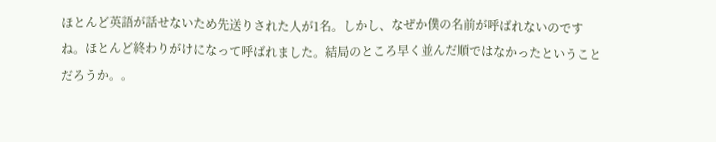ほとんど英語が話せないため先送りされた人が1名。しかし、なぜか僕の名前が呼ばれないのですね。ほとんど終わりがけになって呼ばれました。結局のところ早く並んだ順ではなかったということだろうか。。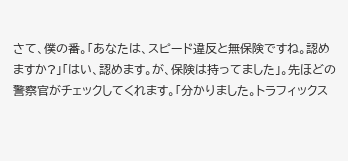さて、僕の番。「あなたは、スピード違反と無保険ですね。認めますか?」「はい、認めます。が、保険は持ってました」。先ほどの警察官がチェックしてくれます。「分かりました。トラフィックス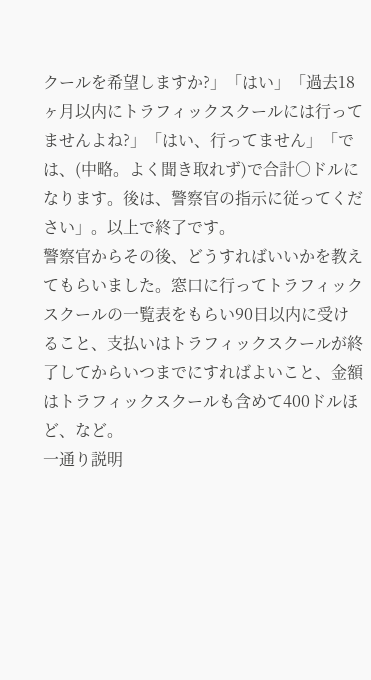クールを希望しますか?」「はい」「過去18ヶ月以内にトラフィックスクールには行ってませんよね?」「はい、行ってません」「では、(中略。よく聞き取れず)で合計○ドルになります。後は、警察官の指示に従ってください」。以上で終了です。
警察官からその後、どうすればいいかを教えてもらいました。窓口に行ってトラフィックスクールの一覧表をもらい90日以内に受けること、支払いはトラフィックスクールが終了してからいつまでにすればよいこと、金額はトラフィックスクールも含めて400ドルほど、など。
一通り説明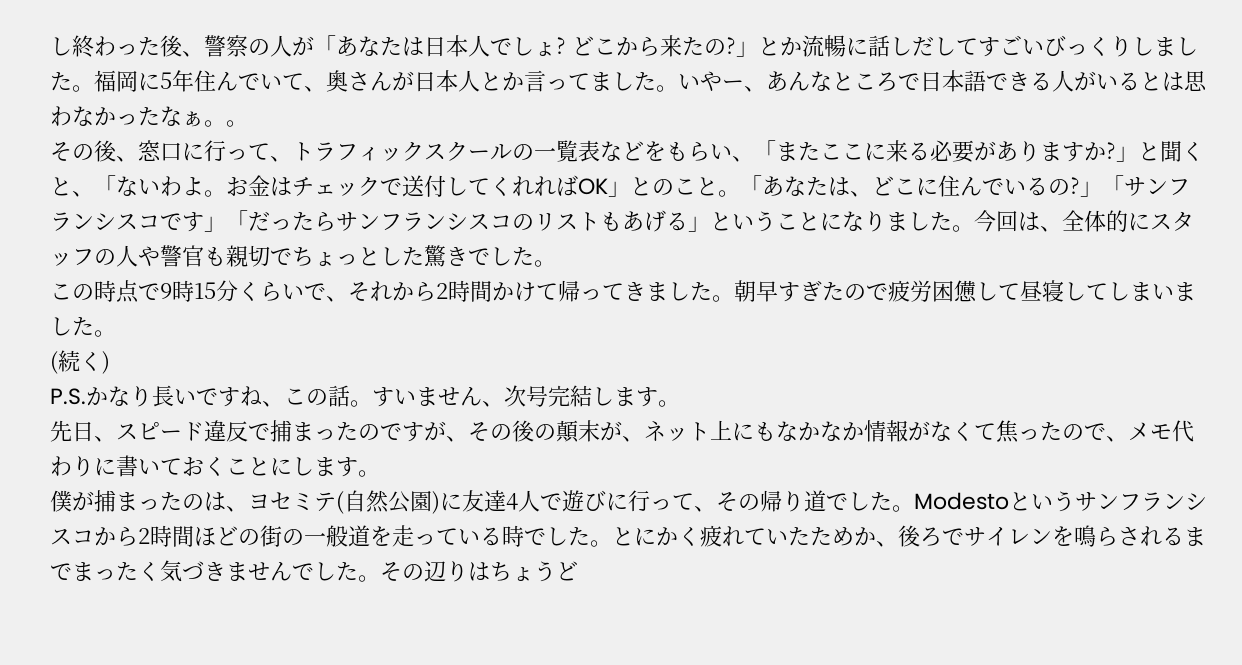し終わった後、警察の人が「あなたは日本人でしょ? どこから来たの?」とか流暢に話しだしてすごいびっくりしました。福岡に5年住んでいて、奥さんが日本人とか言ってました。いやー、あんなところで日本語できる人がいるとは思わなかったなぁ。。
その後、窓口に行って、トラフィックスクールの一覧表などをもらい、「またここに来る必要がありますか?」と聞くと、「ないわよ。お金はチェックで送付してくれればOK」とのこと。「あなたは、どこに住んでいるの?」「サンフランシスコです」「だったらサンフランシスコのリストもあげる」ということになりました。今回は、全体的にスタッフの人や警官も親切でちょっとした驚きでした。
この時点で9時15分くらいで、それから2時間かけて帰ってきました。朝早すぎたので疲労困憊して昼寝してしまいました。
(続く)
P.S.かなり長いですね、この話。すいません、次号完結します。
先日、スピード違反で捕まったのですが、その後の顛末が、ネット上にもなかなか情報がなくて焦ったので、メモ代わりに書いておくことにします。
僕が捕まったのは、ヨセミテ(自然公園)に友達4人で遊びに行って、その帰り道でした。Modestoというサンフランシスコから2時間ほどの街の一般道を走っている時でした。とにかく疲れていたためか、後ろでサイレンを鳴らされるまでまったく気づきませんでした。その辺りはちょうど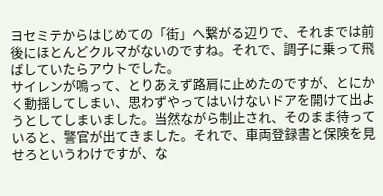ヨセミテからはじめての「街」へ繋がる辺りで、それまでは前後にほとんどクルマがないのですね。それで、調子に乗って飛ばしていたらアウトでした。
サイレンが鳴って、とりあえず路肩に止めたのですが、とにかく動揺してしまい、思わずやってはいけないドアを開けて出ようとしてしまいました。当然ながら制止され、そのまま待っていると、警官が出てきました。それで、車両登録書と保険を見せろというわけですが、な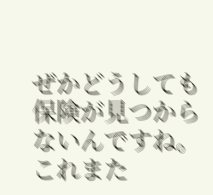ぜかどうしても保険が見つからないんですね。これまた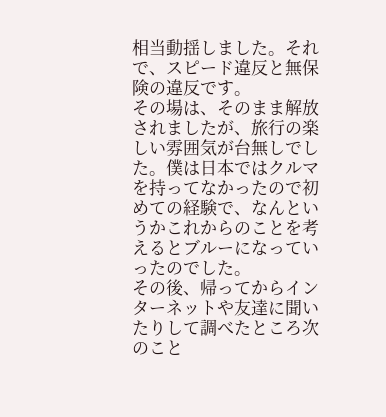相当動揺しました。それで、スピード違反と無保険の違反です。
その場は、そのまま解放されましたが、旅行の楽しい雰囲気が台無しでした。僕は日本ではクルマを持ってなかったので初めての経験で、なんというかこれからのことを考えるとブルーになっていったのでした。
その後、帰ってからインターネットや友達に聞いたりして調べたところ次のこと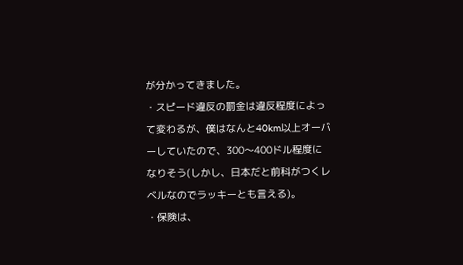が分かってきました。
・スピード違反の罰金は違反程度によって変わるが、僕はなんと40km以上オーバーしていたので、300〜400ドル程度になりそう(しかし、日本だと前科がつくレベルなのでラッキーとも言える)。
・保険は、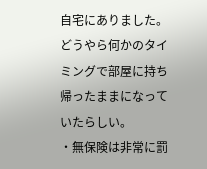自宅にありました。どうやら何かのタイミングで部屋に持ち帰ったままになっていたらしい。
・無保険は非常に罰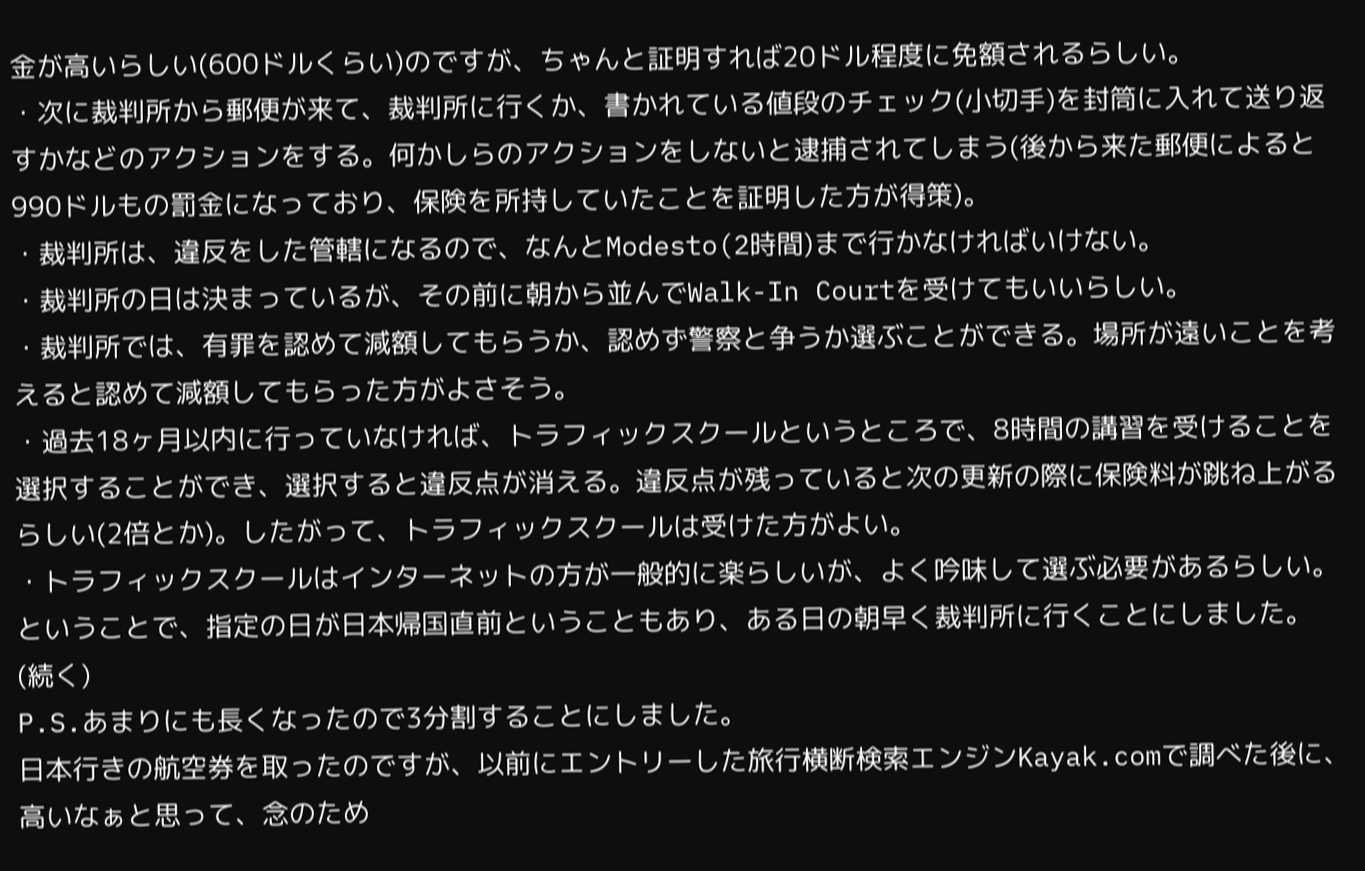金が高いらしい(600ドルくらい)のですが、ちゃんと証明すれば20ドル程度に免額されるらしい。
・次に裁判所から郵便が来て、裁判所に行くか、書かれている値段のチェック(小切手)を封筒に入れて送り返すかなどのアクションをする。何かしらのアクションをしないと逮捕されてしまう(後から来た郵便によると990ドルもの罰金になっており、保険を所持していたことを証明した方が得策)。
・裁判所は、違反をした管轄になるので、なんとModesto(2時間)まで行かなければいけない。
・裁判所の日は決まっているが、その前に朝から並んでWalk-In Courtを受けてもいいらしい。
・裁判所では、有罪を認めて減額してもらうか、認めず警察と争うか選ぶことができる。場所が遠いことを考えると認めて減額してもらった方がよさそう。
・過去18ヶ月以内に行っていなければ、トラフィックスクールというところで、8時間の講習を受けることを選択することができ、選択すると違反点が消える。違反点が残っていると次の更新の際に保険料が跳ね上がるらしい(2倍とか)。したがって、トラフィックスクールは受けた方がよい。
・トラフィックスクールはインターネットの方が一般的に楽らしいが、よく吟味して選ぶ必要があるらしい。
ということで、指定の日が日本帰国直前ということもあり、ある日の朝早く裁判所に行くことにしました。
(続く)
P.S.あまりにも長くなったので3分割することにしました。
日本行きの航空券を取ったのですが、以前にエントリーした旅行横断検索エンジンKayak.comで調べた後に、高いなぁと思って、念のため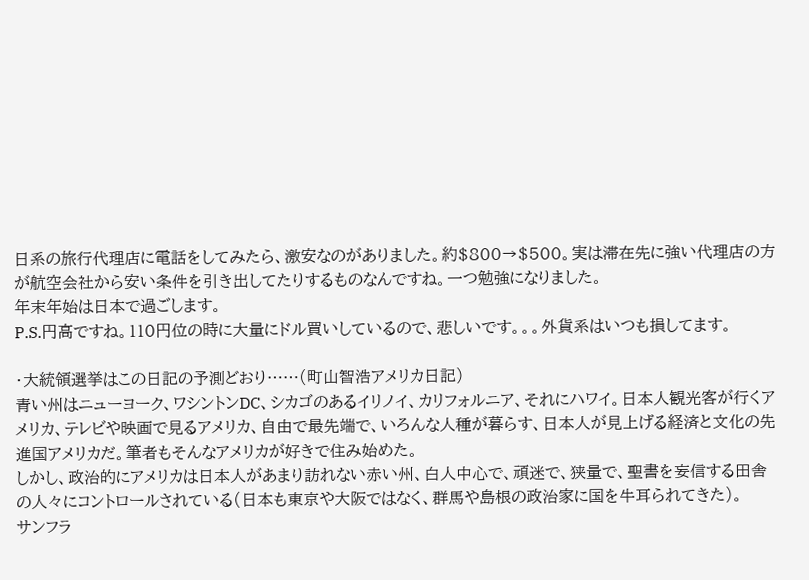日系の旅行代理店に電話をしてみたら、激安なのがありました。約$800→$500。実は滞在先に強い代理店の方が航空会社から安い条件を引き出してたりするものなんですね。一つ勉強になりました。
年末年始は日本で過ごします。
P.S.円高ですね。110円位の時に大量にドル買いしているので、悲しいです。。。外貨系はいつも損してます。

・大統領選挙はこの日記の予測どおり……(町山智浩アメリカ日記)
青い州はニューヨーク、ワシントンDC、シカゴのあるイリノイ、カリフォルニア、それにハワイ。日本人観光客が行くアメリカ、テレビや映画で見るアメリカ、自由で最先端で、いろんな人種が暮らす、日本人が見上げる経済と文化の先進国アメリカだ。筆者もそんなアメリカが好きで住み始めた。
しかし、政治的にアメリカは日本人があまり訪れない赤い州、白人中心で、頑迷で、狭量で、聖書を妄信する田舎の人々にコントロールされている(日本も東京や大阪ではなく、群馬や島根の政治家に国を牛耳られてきた)。
サンフラ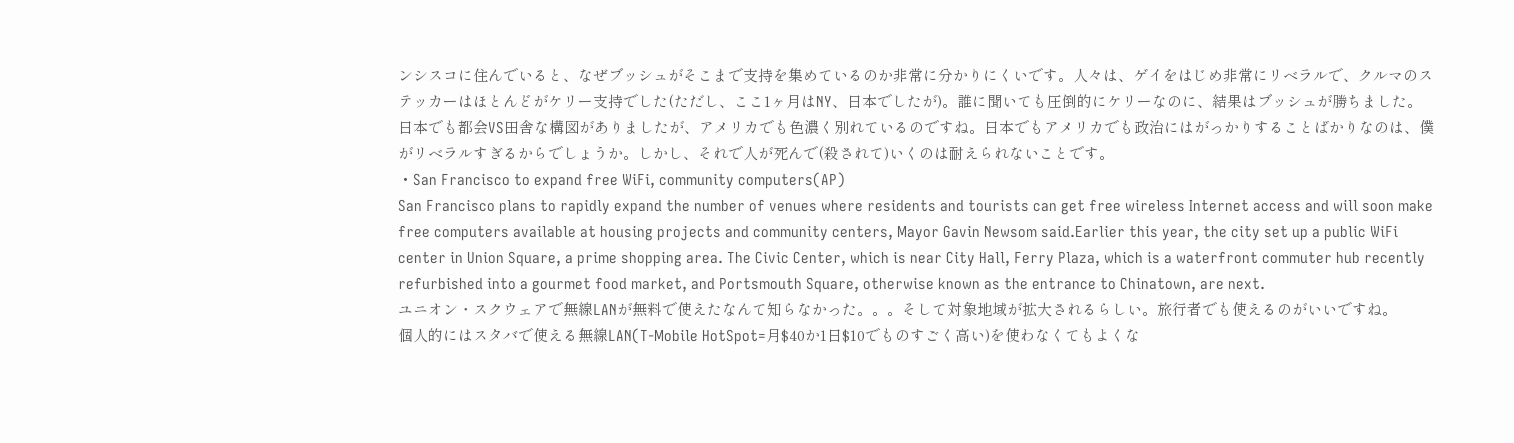ンシスコに住んでいると、なぜブッシュがそこまで支持を集めているのか非常に分かりにくいです。人々は、ゲイをはじめ非常にリベラルで、クルマのステッカーはほとんどがケリー支持でした(ただし、ここ1ヶ月はNY、日本でしたが)。誰に聞いても圧倒的にケリーなのに、結果はブッシュが勝ちました。
日本でも都会VS田舎な構図がありましたが、アメリカでも色濃く別れているのですね。日本でもアメリカでも政治にはがっかりすることばかりなのは、僕がリベラルすぎるからでしょうか。しかし、それで人が死んで(殺されて)いくのは耐えられないことです。
・San Francisco to expand free WiFi, community computers(AP)
San Francisco plans to rapidly expand the number of venues where residents and tourists can get free wireless Internet access and will soon make free computers available at housing projects and community centers, Mayor Gavin Newsom said.Earlier this year, the city set up a public WiFi center in Union Square, a prime shopping area. The Civic Center, which is near City Hall, Ferry Plaza, which is a waterfront commuter hub recently refurbished into a gourmet food market, and Portsmouth Square, otherwise known as the entrance to Chinatown, are next.
ユニオン・スクウェアで無線LANが無料で使えたなんて知らなかった。。。そして対象地域が拡大されるらしい。旅行者でも使えるのがいいですね。
個人的にはスタバで使える無線LAN(T-Mobile HotSpot=月$40か1日$10でものすごく高い)を使わなくてもよくな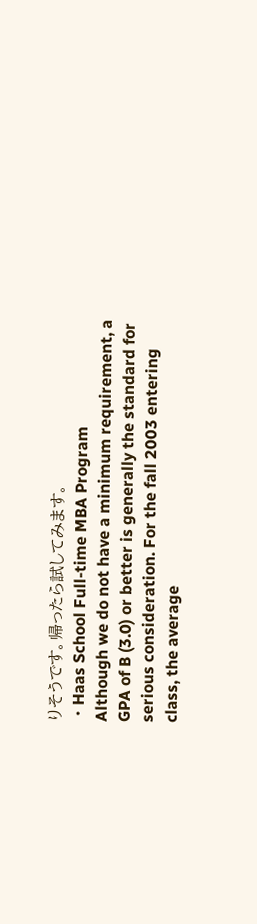りそうです。帰ったら試してみます。
・Haas School Full-time MBA Program
Although we do not have a minimum requirement, a GPA of B (3.0) or better is generally the standard for serious consideration. For the fall 2003 entering class, the average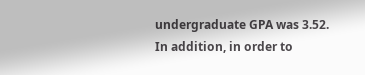undergraduate GPA was 3.52. In addition, in order to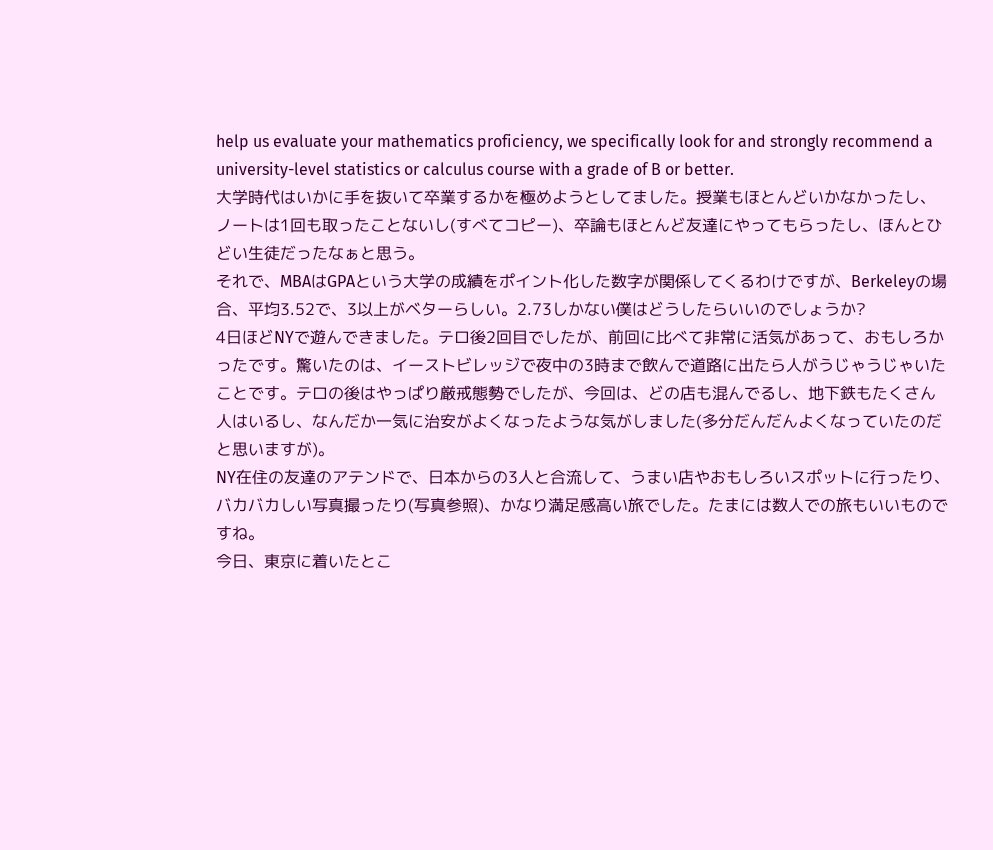help us evaluate your mathematics proficiency, we specifically look for and strongly recommend a university-level statistics or calculus course with a grade of B or better.
大学時代はいかに手を抜いて卒業するかを極めようとしてました。授業もほとんどいかなかったし、ノートは1回も取ったことないし(すべてコピー)、卒論もほとんど友達にやってもらったし、ほんとひどい生徒だったなぁと思う。
それで、MBAはGPAという大学の成績をポイント化した数字が関係してくるわけですが、Berkeleyの場合、平均3.52で、3以上がベターらしい。2.73しかない僕はどうしたらいいのでしょうか?
4日ほどNYで遊んできました。テロ後2回目でしたが、前回に比べて非常に活気があって、おもしろかったです。驚いたのは、イーストビレッジで夜中の3時まで飲んで道路に出たら人がうじゃうじゃいたことです。テロの後はやっぱり厳戒態勢でしたが、今回は、どの店も混んでるし、地下鉄もたくさん人はいるし、なんだか一気に治安がよくなったような気がしました(多分だんだんよくなっていたのだと思いますが)。
NY在住の友達のアテンドで、日本からの3人と合流して、うまい店やおもしろいスポットに行ったり、バカバカしい写真撮ったり(写真参照)、かなり満足感高い旅でした。たまには数人での旅もいいものですね。
今日、東京に着いたとこ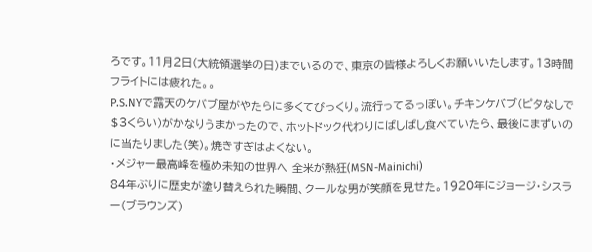ろです。11月2日(大統領選挙の日)までいるので、東京の皆様よろしくお願いいたします。13時間フライトには疲れた。。
P.S.NYで露天のケバブ屋がやたらに多くてびっくり。流行ってるっぽい。チキンケバブ(ピタなしで$3くらい)がかなりうまかったので、ホットドック代わりにばしばし食べていたら、最後にまずいのに当たりました(笑)。焼きすぎはよくない。
・メジャー最高峰を極め未知の世界へ 全米が熱狂(MSN-Mainichi)
84年ぶりに歴史が塗り替えられた瞬間、クールな男が笑顔を見せた。1920年にジョージ・シスラー(ブラウンズ)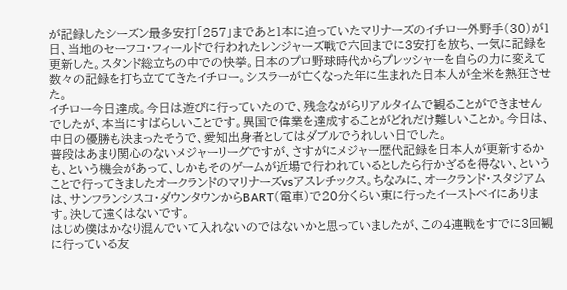が記録したシーズン最多安打「257」まであと1本に迫っていたマリナーズのイチロー外野手(30)が1日、当地のセーフコ・フィールドで行われたレンジャーズ戦で六回までに3安打を放ち、一気に記録を更新した。スタンド総立ちの中での快挙。日本のプロ野球時代からプレッシャーを自らの力に変えて数々の記録を打ち立ててきたイチロー。シスラーが亡くなった年に生まれた日本人が全米を熱狂させた。
イチロー今日達成。今日は遊びに行っていたので、残念ながらリアルタイムで観ることができませんでしたが、本当にすばらしいことです。異国で偉業を達成することがどれだけ難しいことか。今日は、中日の優勝も決まったそうで、愛知出身者としてはダブルでうれしい日でした。
普段はあまり関心のないメジャーリーグですが、さすがにメジャー歴代記録を日本人が更新するかも、という機会があって、しかもそのゲームが近場で行われているとしたら行かざるを得ない、ということで行ってきましたオークランドのマリナーズvsアスレチックス。ちなみに、オークランド・スタジアムは、サンフランシスコ・ダウンタウンからBART(電車)で20分くらい東に行ったイーストベイにあります。決して遠くはないです。
はじめ僕はかなり混んでいて入れないのではないかと思っていましたが、この4連戦をすでに3回観に行っている友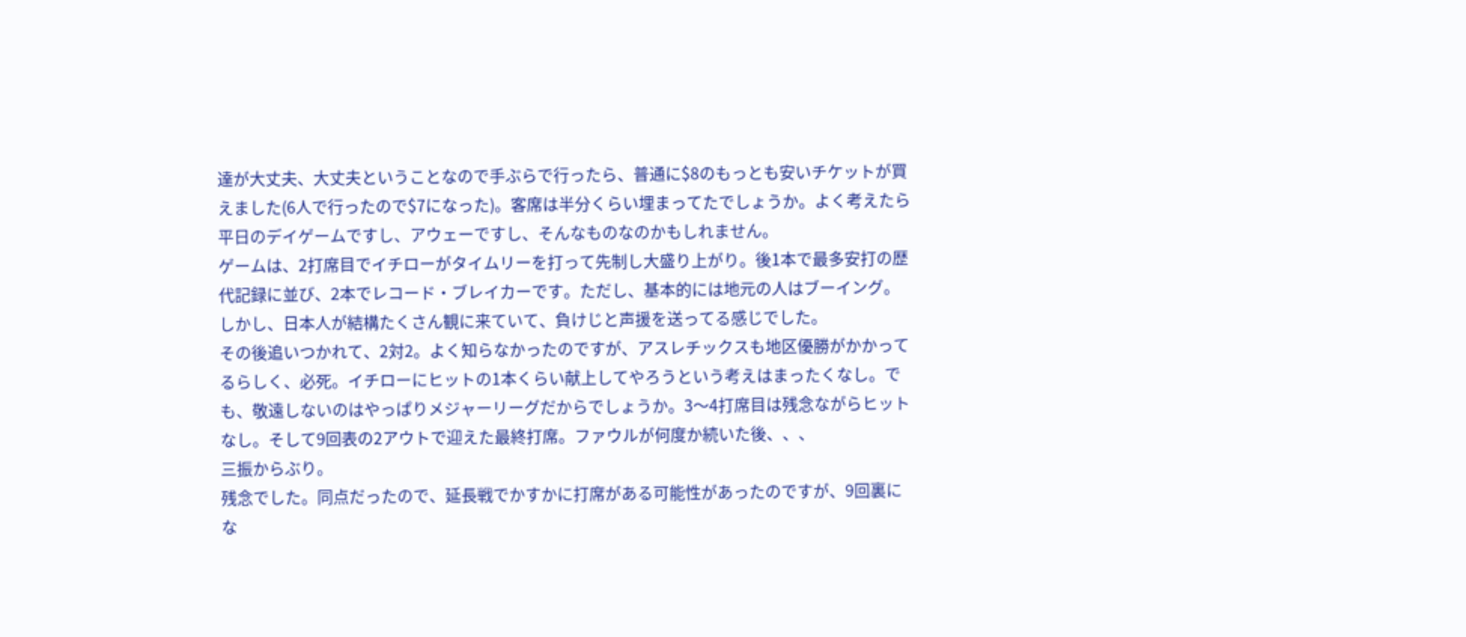達が大丈夫、大丈夫ということなので手ぶらで行ったら、普通に$8のもっとも安いチケットが買えました(6人で行ったので$7になった)。客席は半分くらい埋まってたでしょうか。よく考えたら平日のデイゲームですし、アウェーですし、そんなものなのかもしれません。
ゲームは、2打席目でイチローがタイムリーを打って先制し大盛り上がり。後1本で最多安打の歴代記録に並び、2本でレコード・ブレイカーです。ただし、基本的には地元の人はブーイング。しかし、日本人が結構たくさん観に来ていて、負けじと声援を送ってる感じでした。
その後追いつかれて、2対2。よく知らなかったのですが、アスレチックスも地区優勝がかかってるらしく、必死。イチローにヒットの1本くらい献上してやろうという考えはまったくなし。でも、敬遠しないのはやっぱりメジャーリーグだからでしょうか。3〜4打席目は残念ながらヒットなし。そして9回表の2アウトで迎えた最終打席。ファウルが何度か続いた後、、、
三振からぶり。
残念でした。同点だったので、延長戦でかすかに打席がある可能性があったのですが、9回裏にな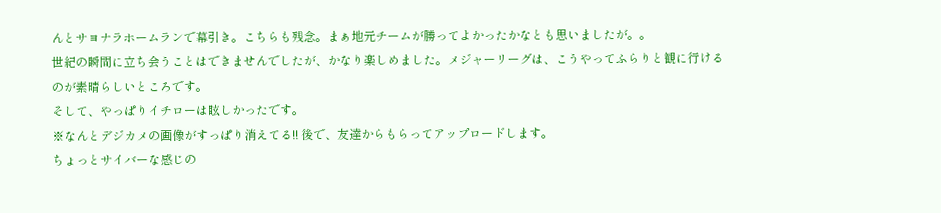んとサヨナラホームランで幕引き。こちらも残念。まぁ地元チームが勝ってよかったかなとも思いましたが。。
世紀の瞬間に立ち会うことはできませんでしたが、かなり楽しめました。メジャーリーグは、こうやってふらりと観に行けるのが素晴らしいところです。
そして、やっぱりイチローは眩しかったです。
※なんとデジカメの画像がすっぱり消えてる!! 後で、友達からもらってアップロードします。
ちょっとサイバーな感じの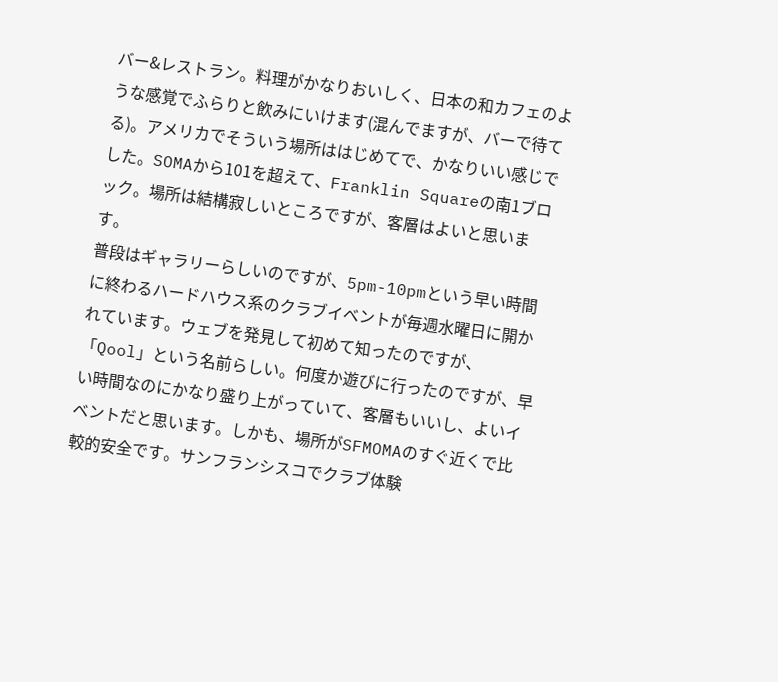バー&レストラン。料理がかなりおいしく、日本の和カフェのような感覚でふらりと飲みにいけます(混んでますが、バーで待てる)。アメリカでそういう場所ははじめてで、かなりいい感じでした。SOMAから101を超えて、Franklin Squareの南1ブロック。場所は結構寂しいところですが、客層はよいと思います。
普段はギャラリーらしいのですが、5pm-10pmという早い時間に終わるハードハウス系のクラブイベントが毎週水曜日に開かれています。ウェブを発見して初めて知ったのですが、「Qool」という名前らしい。何度か遊びに行ったのですが、早い時間なのにかなり盛り上がっていて、客層もいいし、よいイベントだと思います。しかも、場所がSFMOMAのすぐ近くで比較的安全です。サンフランシスコでクラブ体験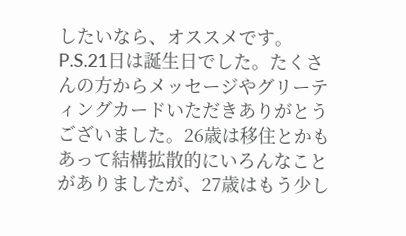したいなら、オススメです。
P.S.21日は誕生日でした。たくさんの方からメッセージやグリーティングカードいただきありがとうございました。26歳は移住とかもあって結構拡散的にいろんなことがありましたが、27歳はもう少し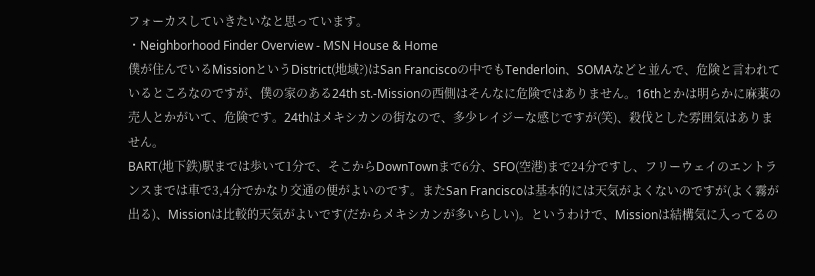フォーカスしていきたいなと思っています。
・Neighborhood Finder Overview - MSN House & Home
僕が住んでいるMissionというDistrict(地域?)はSan Franciscoの中でもTenderloin、SOMAなどと並んで、危険と言われているところなのですが、僕の家のある24th st.-Missionの西側はそんなに危険ではありません。16thとかは明らかに麻薬の売人とかがいて、危険です。24thはメキシカンの街なので、多少レイジーな感じですが(笑)、殺伐とした雰囲気はありません。
BART(地下鉄)駅までは歩いて1分で、そこからDownTownまで6分、SFO(空港)まで24分ですし、フリーウェイのエントランスまでは車で3,4分でかなり交通の便がよいのです。またSan Franciscoは基本的には天気がよくないのですが(よく霧が出る)、Missionは比較的天気がよいです(だからメキシカンが多いらしい)。というわけで、Missionは結構気に入ってるの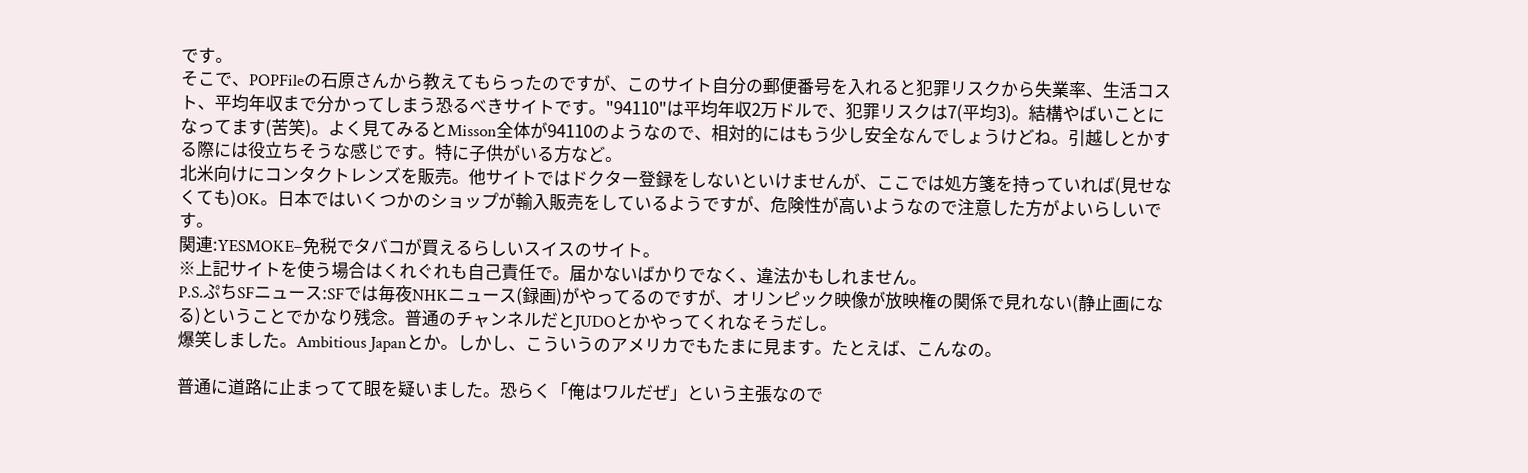です。
そこで、POPFileの石原さんから教えてもらったのですが、このサイト自分の郵便番号を入れると犯罪リスクから失業率、生活コスト、平均年収まで分かってしまう恐るべきサイトです。"94110"は平均年収2万ドルで、犯罪リスクは7(平均3)。結構やばいことになってます(苦笑)。よく見てみるとMisson全体が94110のようなので、相対的にはもう少し安全なんでしょうけどね。引越しとかする際には役立ちそうな感じです。特に子供がいる方など。
北米向けにコンタクトレンズを販売。他サイトではドクター登録をしないといけませんが、ここでは処方箋を持っていれば(見せなくても)OK。日本ではいくつかのショップが輸入販売をしているようですが、危険性が高いようなので注意した方がよいらしいです。
関連:YESMOKE−免税でタバコが買えるらしいスイスのサイト。
※上記サイトを使う場合はくれぐれも自己責任で。届かないばかりでなく、違法かもしれません。
P.S.ぷちSFニュース:SFでは毎夜NHKニュース(録画)がやってるのですが、オリンピック映像が放映権の関係で見れない(静止画になる)ということでかなり残念。普通のチャンネルだとJUDOとかやってくれなそうだし。
爆笑しました。Ambitious Japanとか。しかし、こういうのアメリカでもたまに見ます。たとえば、こんなの。

普通に道路に止まってて眼を疑いました。恐らく「俺はワルだぜ」という主張なので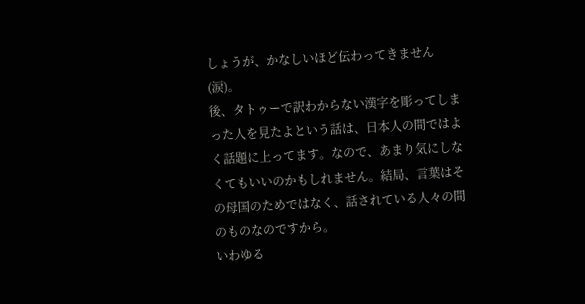しょうが、かなしいほど伝わってきません(涙)。
後、タトゥーで訳わからない漢字を彫ってしまった人を見たよという話は、日本人の間ではよく話題に上ってます。なので、あまり気にしなくてもいいのかもしれません。結局、言葉はその母国のためではなく、話されている人々の間のものなのですから。
いわゆる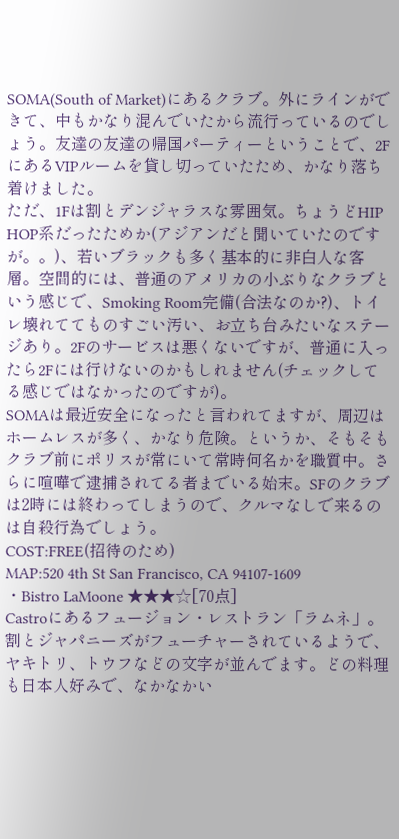SOMA(South of Market)にあるクラブ。外にラインができて、中もかなり混んでいたから流行っているのでしょう。友達の友達の帰国パーティーということで、2FにあるVIPルームを貸し切っていたため、かなり落ち着けました。
ただ、1Fは割とデンジャラスな雰囲気。ちょうどHIP HOP系だったためか(アジアンだと聞いていたのですが。。)、若いブラックも多く基本的に非白人な客層。空間的には、普通のアメリカの小ぶりなクラブという感じで、Smoking Room完備(合法なのか?)、トイレ壊れててものすごい汚い、お立ち台みたいなステージあり。2Fのサービスは悪くないですが、普通に入ったら2Fには行けないのかもしれません(チェックしてる感じではなかったのですが)。
SOMAは最近安全になったと言われてますが、周辺はホームレスが多く、かなり危険。というか、そもそもクラブ前にポリスが常にいて常時何名かを職質中。さらに喧嘩で逮捕されてる者までいる始末。SFのクラブは2時には終わってしまうので、クルマなしで来るのは自殺行為でしょう。
COST:FREE(招待のため)
MAP:520 4th St San Francisco, CA 94107-1609
・Bistro LaMoone ★★★☆[70点]
Castroにあるフュージョン・レストラン「ラムネ」。割とジャパニーズがフューチャーされているようで、ヤキトリ、トウフなどの文字が並んでます。どの料理も日本人好みで、なかなかい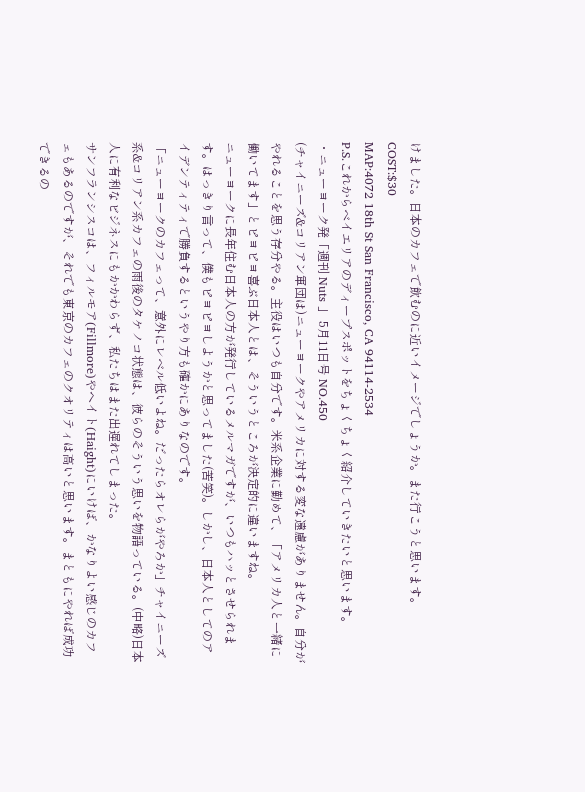けました。日本のカフェで飲むのに近いイメージでしょうか。また行こうと思います。
COST:$30
MAP:4072 18th St San Francisco, CA 94114-2534
P.S.これからベイエリアのディープスポットをちょくちょく紹介していきたいと思います。
・ニューヨーク発「週刊 Nuts 」 5月11日号 NO.450
(チャイニーズ&コリアン軍団は)ニューヨークやアメリカに対する変な遠慮がありません。自分がやれることを思う存分やる。主役はいつも自分です。米系企業に勤めて、「アメリカ人と一緒に働いてます」とピヨピヨ喜ぶ日本人とは、そういうところが決定的に違いますね。
ニューヨークに長年住む日本人の方が発行しているメルマガですが、いつもハッとさせられます。はっきり言って、僕もピヨピヨしようかと思ってました(苦笑)。しかし、日本人としてのアイデンティティで勝負するというやり方も確かにありなのです。
「ニューヨークのカフェって、意外にレベル低いよね。だったらオレらがやろか」チャイニーズ系&コリアン系カフェの雨後のタケノコ状態は、彼らのそういう思いを物語っている。(中略)日本人に有利なビジネスにもかかわらず、私たちはまた出遅れてしまった。
サンフランシスコは、フィルモア(Fillmore)やヘイト(Haight)にいけば、かなりよい感じのカフェもあるのですが、それでも東京のカフェのクオリティは高いと思います。まともにやれば成功できるの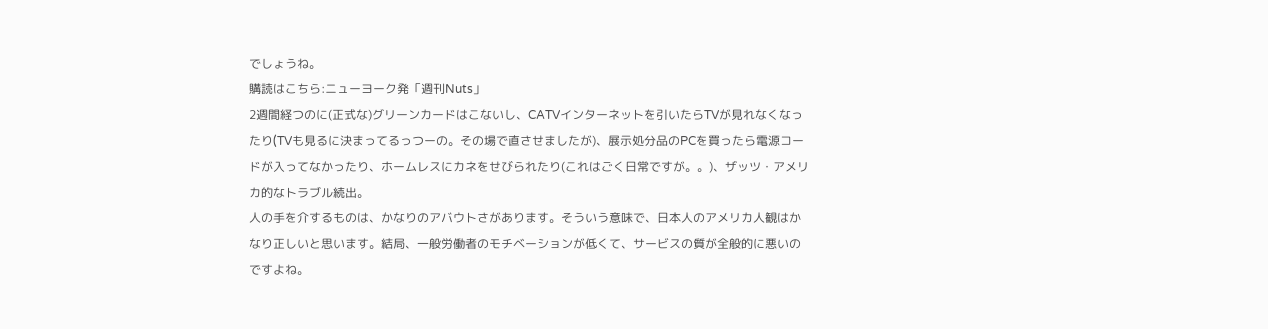でしょうね。
購読はこちら:ニューヨーク発「週刊Nuts」
2週間経つのに(正式な)グリーンカードはこないし、CATVインターネットを引いたらTVが見れなくなったり(TVも見るに決まってるっつーの。その場で直させましたが)、展示処分品のPCを買ったら電源コードが入ってなかったり、ホームレスにカネをせびられたり(これはごく日常ですが。。)、ザッツ・アメリカ的なトラブル続出。
人の手を介するものは、かなりのアバウトさがあります。そういう意味で、日本人のアメリカ人観はかなり正しいと思います。結局、一般労働者のモチベーションが低くて、サービスの質が全般的に悪いのですよね。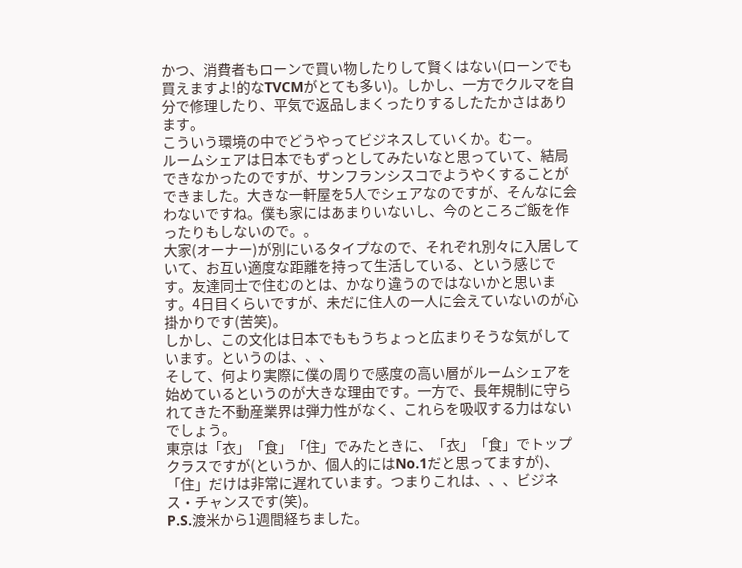かつ、消費者もローンで買い物したりして賢くはない(ローンでも買えますよ!的なTVCMがとても多い)。しかし、一方でクルマを自分で修理したり、平気で返品しまくったりするしたたかさはあります。
こういう環境の中でどうやってビジネスしていくか。むー。
ルームシェアは日本でもずっとしてみたいなと思っていて、結局できなかったのですが、サンフランシスコでようやくすることができました。大きな一軒屋を5人でシェアなのですが、そんなに会わないですね。僕も家にはあまりいないし、今のところご飯を作ったりもしないので。。
大家(オーナー)が別にいるタイプなので、それぞれ別々に入居していて、お互い適度な距離を持って生活している、という感じです。友達同士で住むのとは、かなり違うのではないかと思います。4日目くらいですが、未だに住人の一人に会えていないのが心掛かりです(苦笑)。
しかし、この文化は日本でももうちょっと広まりそうな気がしています。というのは、、、
そして、何より実際に僕の周りで感度の高い層がルームシェアを始めているというのが大きな理由です。一方で、長年規制に守られてきた不動産業界は弾力性がなく、これらを吸収する力はないでしょう。
東京は「衣」「食」「住」でみたときに、「衣」「食」でトップクラスですが(というか、個人的にはNo.1だと思ってますが)、「住」だけは非常に遅れています。つまりこれは、、、ビジネス・チャンスです(笑)。
P.S.渡米から1週間経ちました。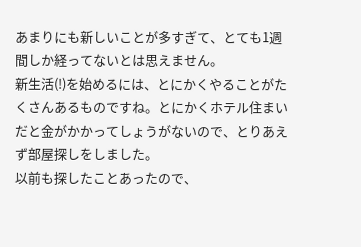あまりにも新しいことが多すぎて、とても1週間しか経ってないとは思えません。
新生活(!)を始めるには、とにかくやることがたくさんあるものですね。とにかくホテル住まいだと金がかかってしょうがないので、とりあえず部屋探しをしました。
以前も探したことあったので、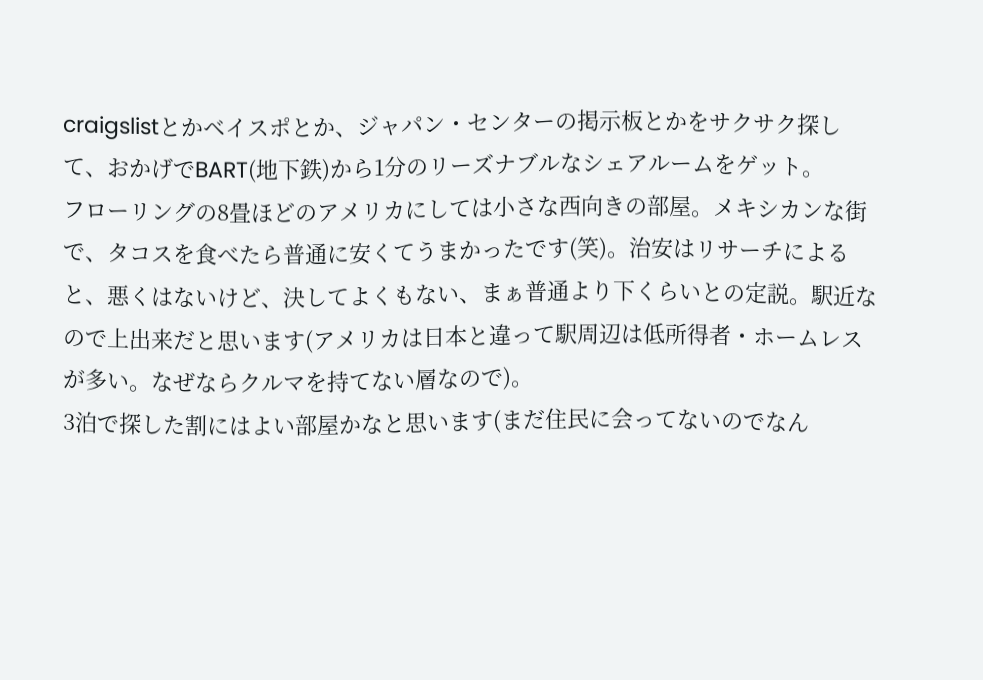craigslistとかベイスポとか、ジャパン・センターの掲示板とかをサクサク探して、おかげでBART(地下鉄)から1分のリーズナブルなシェアルームをゲット。
フローリングの8畳ほどのアメリカにしては小さな西向きの部屋。メキシカンな街で、タコスを食べたら普通に安くてうまかったです(笑)。治安はリサーチによると、悪くはないけど、決してよくもない、まぁ普通より下くらいとの定説。駅近なので上出来だと思います(アメリカは日本と違って駅周辺は低所得者・ホームレスが多い。なぜならクルマを持てない層なので)。
3泊で探した割にはよい部屋かなと思います(まだ住民に会ってないのでなん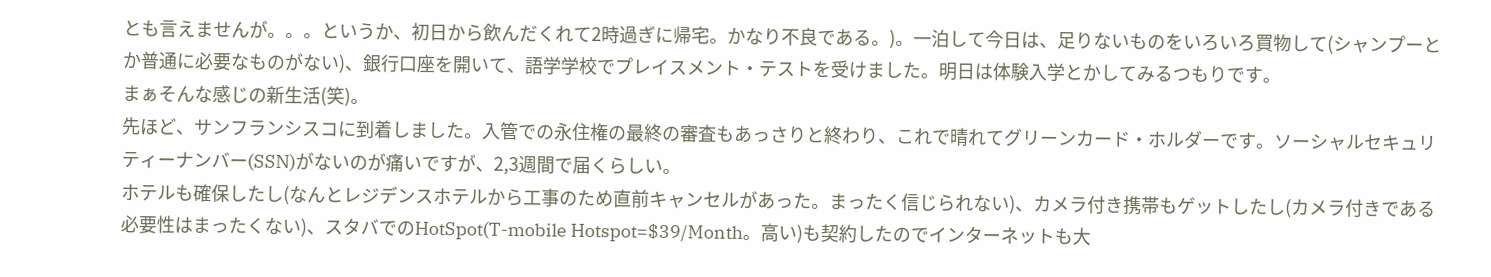とも言えませんが。。。というか、初日から飲んだくれて2時過ぎに帰宅。かなり不良である。)。一泊して今日は、足りないものをいろいろ買物して(シャンプーとか普通に必要なものがない)、銀行口座を開いて、語学学校でプレイスメント・テストを受けました。明日は体験入学とかしてみるつもりです。
まぁそんな感じの新生活(笑)。
先ほど、サンフランシスコに到着しました。入管での永住権の最終の審査もあっさりと終わり、これで晴れてグリーンカード・ホルダーです。ソーシャルセキュリティーナンバー(SSN)がないのが痛いですが、2,3週間で届くらしい。
ホテルも確保したし(なんとレジデンスホテルから工事のため直前キャンセルがあった。まったく信じられない)、カメラ付き携帯もゲットしたし(カメラ付きである必要性はまったくない)、スタバでのHotSpot(T-mobile Hotspot=$39/Month。高い)も契約したのでインターネットも大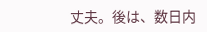丈夫。後は、数日内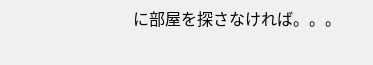に部屋を探さなければ。。。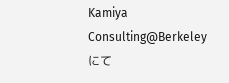Kamiya Consulting@Berkeleyにて